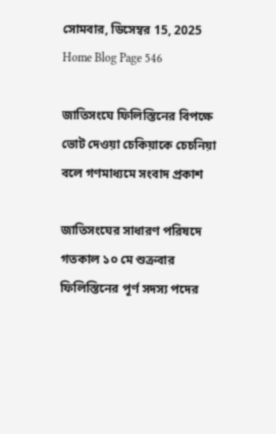সোমবার, ডিসেম্বর 15, 2025
Home Blog Page 546

জাতিসংঘে ফিলিস্তিনের বিপক্ষে ভোট দেওয়া চেকিয়াকে চেচনিয়া বলে গণমাধ্যমে সংবাদ প্রকাশ

জাতিসংঘের সাধারণ পরিষদে গতকাল ১০ মে শুক্রবার ফিলিস্তিনের পূর্ণ সদস্য পদের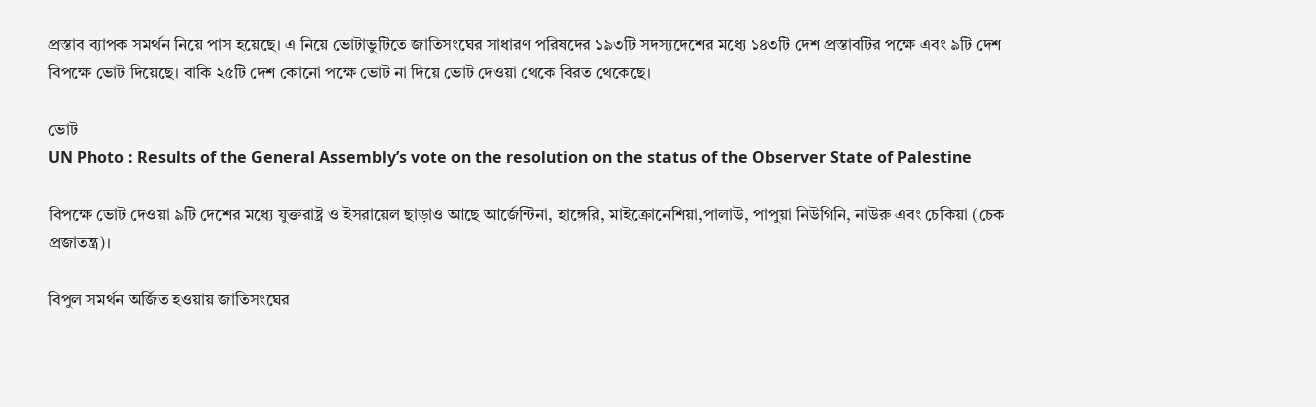প্রস্তাব ব্যাপক সমর্থন নিয়ে পাস হয়েছে। এ নিয়ে ভোটাভুটিতে জাতিসংঘের সাধারণ পরিষদের ১৯৩টি সদস্যদেশের মধ্যে ১৪৩টি দেশ প্রস্তাবটির পক্ষে এবং ৯টি দেশ বিপক্ষে ভোট দিয়েছে। বাকি ২৫টি দেশ কোনো পক্ষে ভোট না দিয়ে ভোট দেওয়া থেকে বিরত থেকেছে।

ভোট
UN Photo : Results of the General Assembly’s vote on the resolution on the status of the Observer State of Palestine

বিপক্ষে ভোট দেওয়া ৯টি দেশের মধ্যে যুক্তরাষ্ট্র ও ইসরায়েল ছাড়াও আছে আর্জেন্টিনা, হাঙ্গেরি, মাইক্রোনেশিয়া,পালাউ, পাপুয়া নিউগিনি, নাউরু এবং চেকিয়া (চেক প্রজাতন্ত্র)।

বিপুল সমর্থন অর্জিত হওয়ায় জাতিসংঘের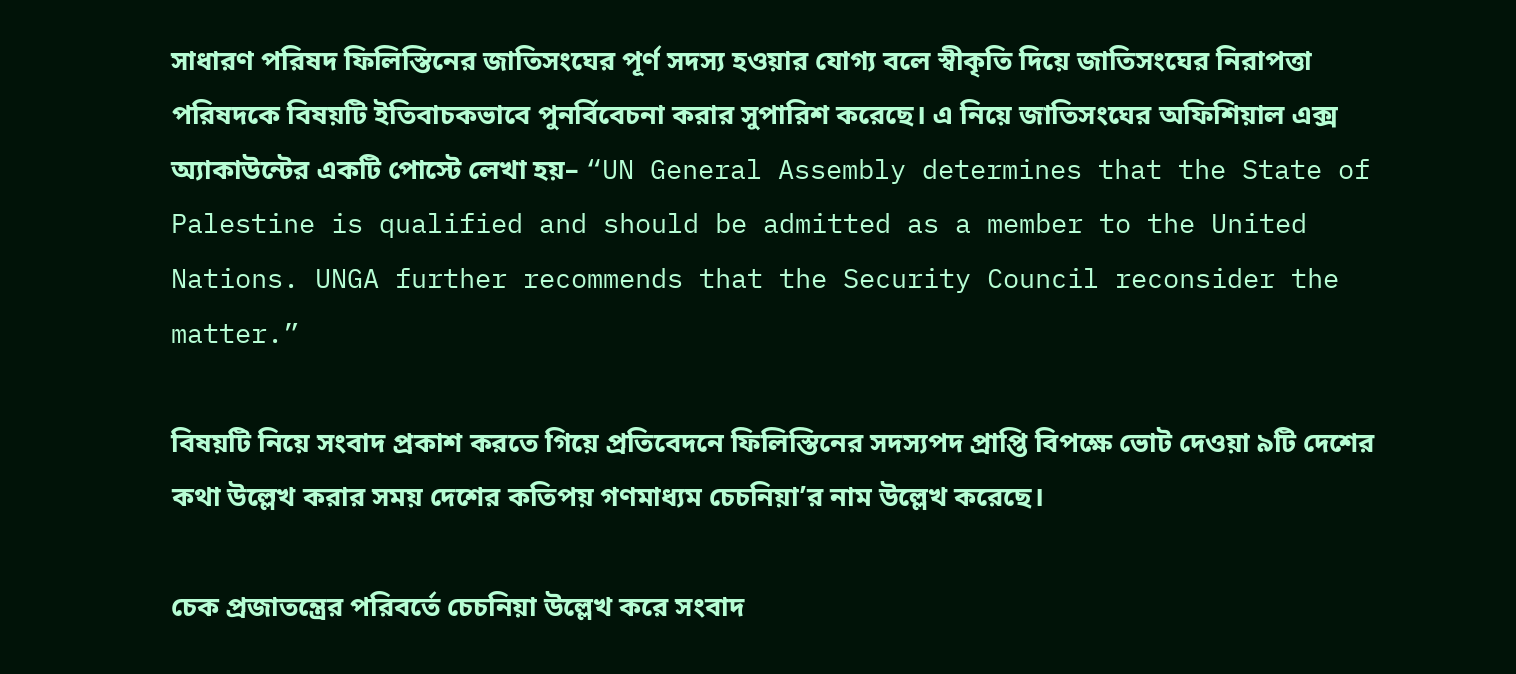সাধারণ পরিষদ ফিলিস্তিনের জাতিসংঘের পূর্ণ সদস্য হওয়ার যোগ্য বলে স্বীকৃতি দিয়ে জাতিসংঘের নিরাপত্তা পরিষদকে বিষয়টি ইতিবাচকভাবে পুনর্বিবেচনা করার সুপারিশ করেছে। এ নিয়ে জাতিসংঘের অফিশিয়াল এক্স অ্যাকাউন্টের একটি পোস্টে লেখা হয়– “UN General Assembly determines that the State of Palestine is qualified and should be admitted as a member to the United Nations. UNGA further recommends that the Security Council reconsider the matter.”

বিষয়টি নিয়ে সংবাদ প্রকাশ করতে গিয়ে প্রতিবেদনে ফিলিস্তিনের সদস্যপদ প্রাপ্তি বিপক্ষে ভোট দেওয়া ৯টি দেশের কথা উল্লেখ করার সময় দেশের কতিপয় গণমাধ্যম চেচনিয়া’র নাম উল্লেখ করেছে।

চেক প্রজাতন্ত্রের পরিবর্তে চেচনিয়া উল্লেখ করে সংবাদ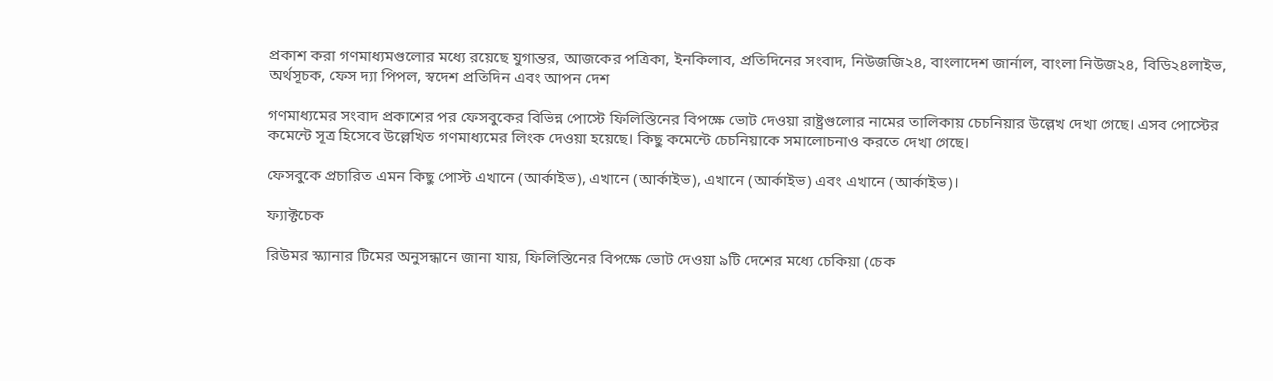প্রকাশ করা গণমাধ্যমগুলোর মধ্যে রয়েছে যুগান্তর, আজকের পত্রিকা, ইনকিলাব, প্রতিদিনের সংবাদ, নিউজজি২৪, বাংলাদেশ জার্নাল, বাংলা নিউজ২৪, বিডি২৪লাইভ, অর্থসূচক, ফেস দ্যা পিপল, স্বদেশ প্রতিদিন এবং আপন দেশ

গণমাধ্যমের সংবাদ প্রকাশের পর ফেসবুকের বিভিন্ন পোস্টে ফিলিস্তিনের বিপক্ষে ভোট দেওয়া রাষ্ট্রগুলোর নামের তালিকায় চেচনিয়ার উল্লেখ দেখা গেছে। এসব পোস্টের কমেন্টে সূত্র হিসেবে উল্লেখিত গণমাধ্যমের লিংক দেওয়া হয়েছে। কিছু কমেন্টে চেচনিয়াকে সমালোচনাও করতে দেখা গেছে।

ফেসবুকে প্রচারিত এমন কিছু পোস্ট এখানে (আর্কাইভ), এখানে (আর্কাইভ), এখানে (আর্কাইভ) এবং এখানে (আর্কাইভ)।

ফ্যাক্টচেক

রিউমর স্ক্যানার টিমের অনুসন্ধানে জানা যায়, ফিলিস্তিনের বিপক্ষে ভোট দেওয়া ৯টি দেশের মধ্যে চেকিয়া (চেক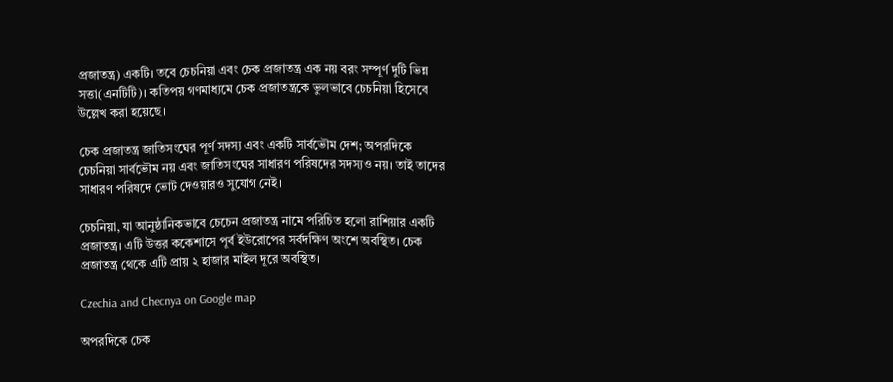প্রজাতন্ত্র) একটি। তবে চেচনিয়া এবং চেক প্রজাতন্ত্র এক নয় বরং সম্পূর্ণ দুটি ভিন্ন সত্তা(এনটিটি)। কতিপয় গণমাধ্যমে চেক প্রজাতন্ত্রকে ভুলভাবে চেচনিয়া হিসেবে উল্লেখ করা হয়েছে।

চেক প্রজাতন্ত্র জাতিসংঘের পূর্ণ সদস্য এবং একটি সার্বভৌম দেশ; অপরদিকে চেচনিয়া সার্বভৌম নয় এবং জাতিসংঘের সাধারণ পরিষদের সদস্যও নয়। তাই তাদের সাধারণ পরিষদে ভোট দেওয়ারও সুযোগ নেই।

চেচনিয়া, যা আনুষ্ঠানিকভাবে চেচেন প্রজাতন্ত্র নামে পরিচিত হলো রাশিয়ার একটি প্রজাতন্ত্র। এটি উত্তর ককেশাসে পূর্ব ইউরোপের সর্বদক্ষিণ অংশে অবস্থিত। চেক প্রজাতন্ত্র থেকে এটি প্রায় ২ হাজার মাইল দূরে অবস্থিত।

Czechia and Checnya on Google map

অপরদিকে চেক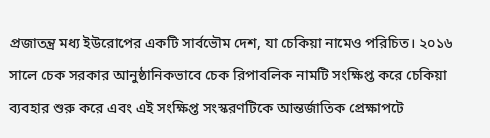প্রজাতন্ত্র মধ্য ইউরোপের একটি সার্বভৌম দেশ, যা চেকিয়া নামেও পরিচিত। ২০১৬ সালে চেক সরকার আনুষ্ঠানিকভাবে চেক রিপাবলিক নামটি সংক্ষিপ্ত করে চেকিয়া ব্যবহার শুরু করে এবং এই সংক্ষিপ্ত সংস্করণটিকে আন্তর্জাতিক প্রেক্ষাপটে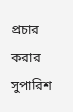প্রচার করার সুপারিশ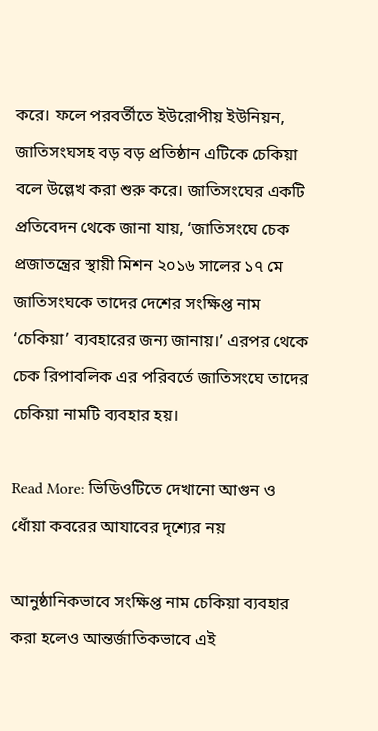করে। ফলে পরবর্তীতে ইউরোপীয় ইউনিয়ন, জাতিসংঘসহ বড় বড় প্রতিষ্ঠান এটিকে চেকিয়া বলে উল্লেখ করা শুরু করে। জাতিসংঘের একটি প্রতিবেদন থেকে জানা যায়, ‘জাতিসংঘে চেক প্রজাতন্ত্রের স্থায়ী মিশন ২০১৬ সালের ১৭ মে জাতিসংঘকে তাদের দেশের সংক্ষিপ্ত নাম ‘চেকিয়া’ ব্যবহারের জন্য জানায়।’ এরপর থেকে চেক রিপাবলিক এর পরিবর্তে জাতিসংঘে তাদের চেকিয়া নামটি ব্যবহার হয়।

Read More: ভিডিওটিতে দেখানো আগুন ও ধোঁয়া কবরের আযাবের দৃশ্যের নয়

আনুষ্ঠানিকভাবে সংক্ষিপ্ত নাম চেকিয়া ব্যবহার করা হলেও আন্তর্জাতিকভাবে এই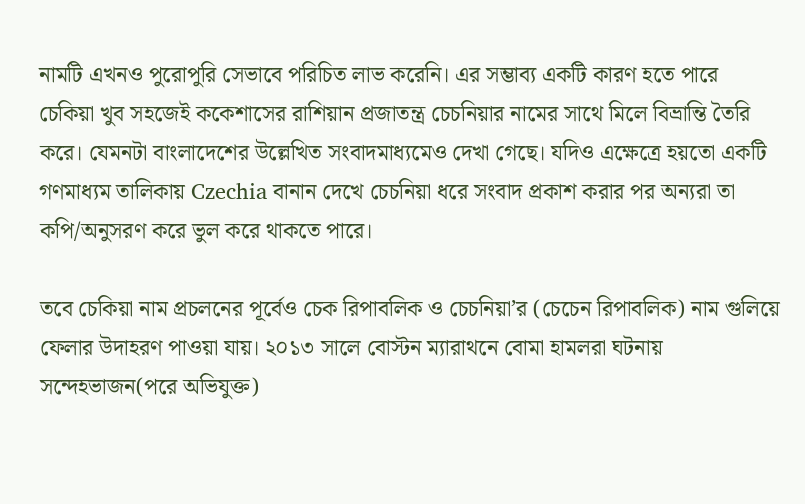নামটি এখনও পুরোপুরি সেভাবে পরিচিত লাভ করেনি। এর সম্ভাব্য একটি কারণ হতে পারে চেকিয়া খুব সহজেই ককেশাসের রাশিয়ান প্রজাতন্ত্র চেচনিয়ার নামের সাথে মিলে বিভ্রান্তি তৈরি করে। যেমনটা বাংলাদেশের উল্লেখিত সংবাদমাধ্যমেও দেখা গেছে। যদিও এক্ষেত্রে হয়তো একটি গণমাধ্যম তালিকায় Czechia বানান দেখে চেচনিয়া ধরে সংবাদ প্রকাশ করার পর অন্যরা তা কপি/অনুসরণ করে ভুল করে থাকতে পারে।

তবে চেকিয়া নাম প্রচলনের পূর্বেও চেক রিপাবলিক ও চেচনিয়া’র (চেচেন রিপাবলিক) নাম গুলিয়ে ফেলার উদাহরণ পাওয়া যায়। ২০১৩ সালে বোস্টন ম্যারাথনে বোমা হামলরা ঘটনায় সন্দেহভাজন(পরে অভিযুক্ত)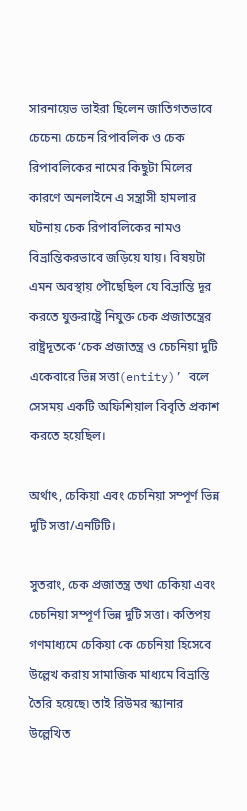সারনায়েভ ভাইরা ছিলেন জাতিগতভাবে চেচেন৷ চেচেন রিপাবলিক ও চেক রিপাবলিকের নামের কিছুটা মিলের কারণে অনলাইনে এ সন্ত্রাসী হামলার ঘটনায় চেক রিপাবলিকের নামও বিভ্রান্তিকরভাবে জড়িয়ে যায়। বিষয়টা এমন অবস্থায় পৌছেছিল যে বিভ্রান্তি দূর করতে যুক্তরাষ্ট্রে নিযুক্ত চেক প্রজাতন্ত্রের রাষ্ট্রদূতকে ‘চেক প্রজাতন্ত্র ও চেচনিয়া দুটি একেবারে ভিন্ন সত্তা(entity)’ বলে সেসময় একটি অফিশিয়াল বিবৃতি প্রকাশ করতে হয়েছিল।

অর্থাৎ, চেকিয়া এবং চেচনিয়া সম্পূর্ণ ভিন্ন দুটি সত্তা/এনটিটি।

সুতরাং, চেক প্রজাতন্ত্র তথা চেকিয়া এবং চেচনিয়া সম্পূর্ণ ভিন্ন দুটি সত্তা। কতিপয় গণমাধ্যমে চেকিয়া কে চেচনিয়া হিসেবে উল্লেখ করায় সামাজিক মাধ্যমে বিভ্রান্তি তৈরি হয়েছে৷ তাই রিউমর স্ক্যানার উল্লেখিত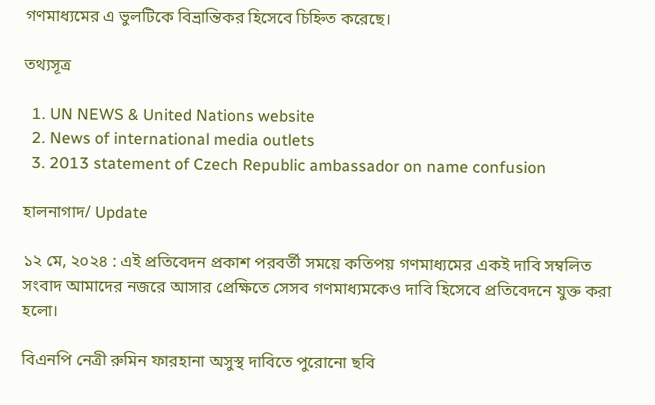গণমাধ্যমের এ ভুলটিকে বিভ্রান্তিকর হিসেবে চিহ্নিত করেছে।

তথ্যসূত্র

  1. UN NEWS & United Nations website
  2. News of international media outlets
  3. 2013 statement of Czech Republic ambassador on name confusion

হালনাগাদ/ Update

১২ মে, ২০২৪ : এই প্রতিবেদন প্রকাশ পরবর্তী সময়ে কতিপয় গণমাধ্যমের একই দাবি সম্বলিত সংবাদ আমাদের নজরে আসার প্রেক্ষিতে সেসব গণমাধ্যমকেও দাবি হিসেবে প্রতিবেদনে যুক্ত করা হলো।

বিএনপি নেত্রী রুমিন ফারহানা অসুস্থ দাবিতে পুরোনো ছবি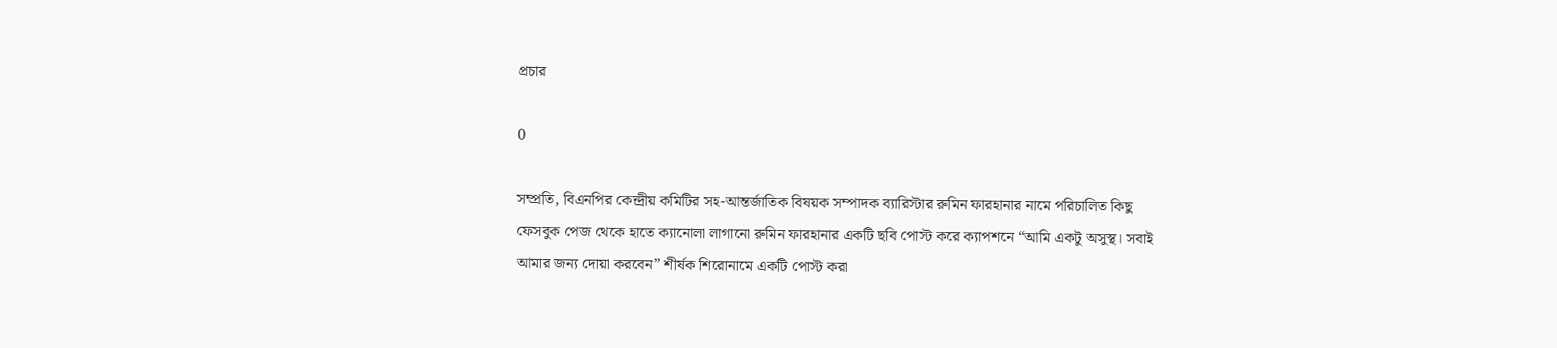প্রচার

0

সম্প্রতি, বিএনপির কেন্দ্রীয় কমিটির সহ-আন্তর্জাতিক বিষয়ক সম্পাদক ব্যারিস্টার রুমিন ফারহানার নামে পরিচালিত কিছু ফেসবুক পেজ থেকে হাতে ক্যানোলা লাগানো রুমিন ফারহানার একটি ছবি পোস্ট করে ক্যাপশনে “আমি একটু অসুস্থ। সবাই আমার জন্য দোয়া করবেন” শীর্ষক শিরোনামে একটি পোস্ট করা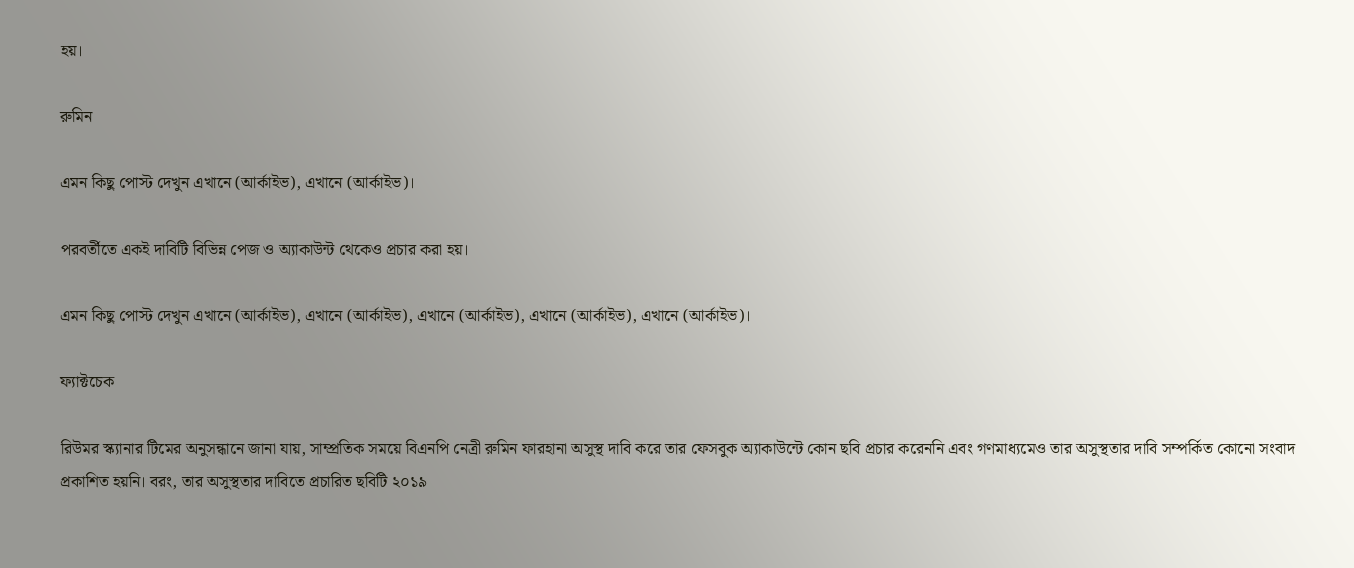হয়।

রুমিন

এমন কিছু পোস্ট দেখুন এখানে (আর্কাইভ), এখানে (আর্কাইভ)।

পরবর্তীতে একই দাবিটি বিভিন্ন পেজ ও অ্যাকাউন্ট থেকেও প্রচার করা হয়।

এমন কিছু পোস্ট দেখুন এখানে (আর্কাইভ), এখানে (আর্কাইভ), এখানে (আর্কাইভ), এখানে (আর্কাইভ), এখানে (আর্কাইভ)।

ফ্যাক্টচেক

রিউমর স্ক্যানার টিমের অনুসন্ধানে জানা যায়, সাম্প্রতিক সময়ে বিএনপি নেত্রী রুমিন ফারহানা অসুস্থ দাবি করে তার ফেসবুক অ্যাকাউন্টে কোন ছবি প্রচার করেননি এবং গণমাধ্যমেও তার অসুস্থতার দাবি সম্পর্কিত কোনো সংবাদ প্রকাশিত হয়নি। বরং, তার অসুস্থতার দাবিতে প্রচারিত ছবিটি ২০১৯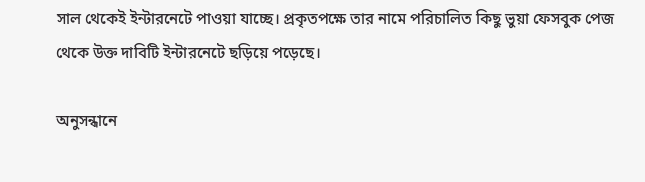সাল থেকেই ইন্টারনেটে পাওয়া যাচ্ছে। প্রকৃতপক্ষে তার নামে পরিচালিত কিছু ভুয়া ফেসবুক পেজ থেকে উক্ত দাবিটি ইন্টারনেটে ছড়িয়ে পড়েছে।

অনুসন্ধানে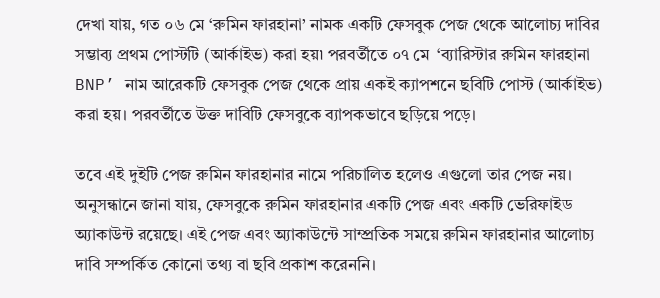দেখা যায়, গত ০৬ মে ‘রুমিন ফারহানা’ নামক একটি ফেসবুক পেজ থেকে আলোচ্য দাবির সম্ভাব্য প্রথম পোস্টটি (আর্কাইভ) করা হয়৷ পরবর্তীতে ০৭ মে  ‘ব্যারিস্টার রুমিন ফারহানা BNP’ নাম আরেকটি ফেসবুক পেজ থেকে প্রায় একই ক্যাপশনে ছবিটি পোস্ট (আর্কাইভ) করা হয়। পরবর্তীতে উক্ত দাবিটি ফেসবুকে ব্যাপকভাবে ছড়িয়ে পড়ে।

তবে এই দুইটি পেজ রুমিন ফারহানার নামে পরিচালিত হলেও এগুলো তার পেজ নয়। অনুসন্ধানে জানা যায়, ফেসবুকে রুমিন ফারহানার একটি পেজ এবং একটি ভেরিফাইড অ্যাকাউন্ট রয়েছে। এই পেজ এবং অ্যাকাউন্টে সাম্প্রতিক সময়ে রুমিন ফারহানার আলোচ্য দাবি সম্পর্কিত কোনো তথ্য বা ছবি প্রকাশ করেননি।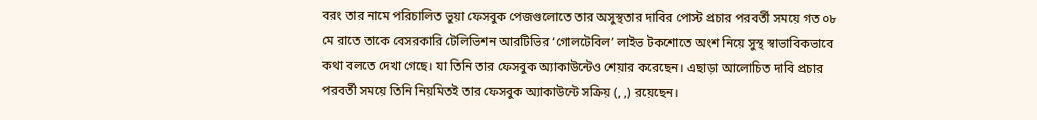বরং তার নামে পরিচালিত ভুয়া ফেসবুক পেজগুলোতে তার অসুস্থতার দাবির পোস্ট প্রচার পরবর্তী সময়ে গত ০৮ মে রাতে তাকে বেসরকারি টেলিভিশন আরটিভির ‘গোলটেবিল’ লাইভ টকশোতে অংশ নিয়ে সুস্থ স্বাভাবিকভাবে কথা বলতে দেখা গেছে। যা তিনি তার ফেসবুক অ্যাকাউন্টেও শেয়ার করেছেন। এছাড়া আলোচিত দাবি প্রচার পরবর্তী সময়ে তিনি নিয়মিতই তার ফেসবুক অ্যাকাউন্টে সক্রিয় (, ,) রয়েছেন।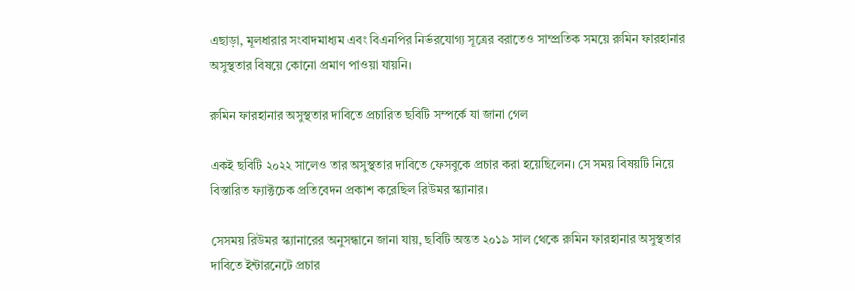এছাড়া, মূলধারার সংবাদমাধ্যম এবং বিএনপির নির্ভরযোগ্য সূত্রের বরাতেও সাম্প্রতিক সময়ে রুমিন ফারহানার অসুস্থতার বিষয়ে কোনো প্রমাণ পাওয়া যায়নি।

রুমিন ফারহানার অসুস্থতার দাবিতে প্রচারিত ছবিটি সম্পর্কে যা জানা গেল

একই ছবিটি ২০২২ সালেও তার অসুস্থতার দাবিতে ফেসবুকে প্রচার করা হয়েছিলেন। সে সময় বিষয়টি নিয়ে বিস্তারিত ফ্যাক্টচেক প্রতিবেদন প্রকাশ করেছিল রিউমর স্ক্যানার।

সেসময় রিউমর স্ক্যানারের অনুসন্ধানে জানা যায়, ছবিটি অন্তত ২০১৯ সাল থেকে রুমিন ফারহানার অসুস্থতার দাবিতে ইন্টারনেটে প্রচার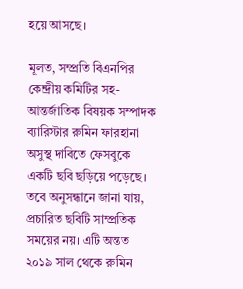হয়ে আসছে।

মূলত, সম্প্রতি বিএনপির কেন্দ্রীয় কমিটির সহ-আন্তর্জাতিক বিষয়ক সম্পাদক ব্যারিস্টার রুমিন ফারহানা অসুস্থ দাবিতে ফেসবুকে একটি ছবি ছড়িয়ে পড়েছে। তবে অনুসন্ধানে জানা যায়, প্রচারিত ছবিটি সাম্প্রতিক সময়ের নয়। এটি অন্তত ২০১৯ সাল থেকে রুমিন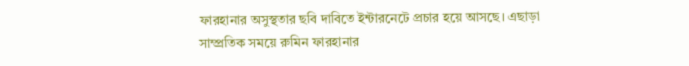ফারহানার অসুস্থতার ছবি দাবিতে ইন্টারনেটে প্রচার হয়ে আসছে। এছাড়া সাম্প্রতিক সময়ে রুমিন ফারহানার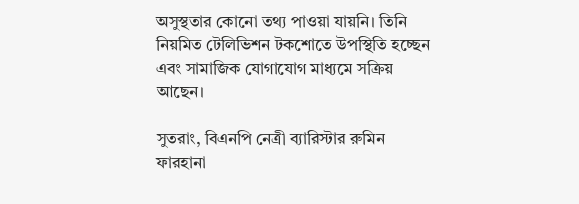অসুস্থতার কোনো তথ্য পাওয়া যায়নি। তিনি নিয়মিত টেলিভিশন টকশোতে উপস্থিতি হচ্ছেন এবং সামাজিক যোগাযোগ মাধ্যমে সক্রিয় আছেন।

সুতরাং, বিএনপি নেত্রী ব্যারিস্টার রুমিন ফারহানা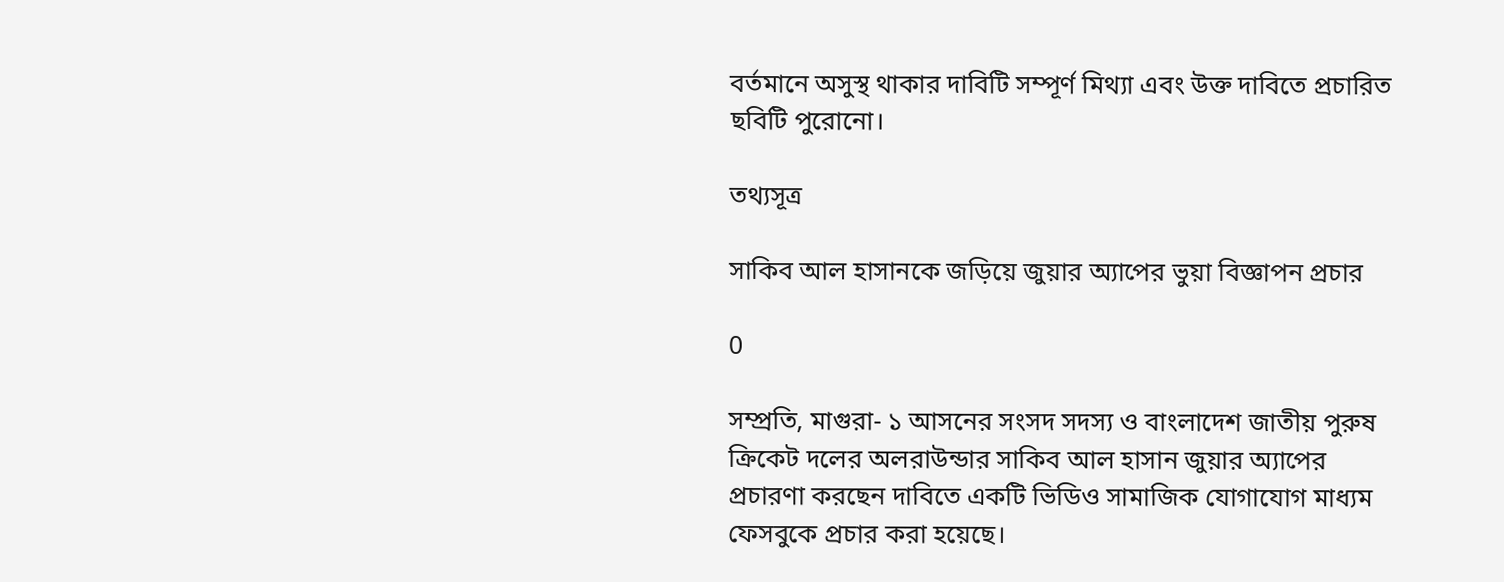বর্তমানে অসুস্থ থাকার দাবিটি সম্পূর্ণ মিথ্যা এবং উক্ত দাবিতে প্রচারিত ছবিটি পুরোনো।

তথ্যসূত্র

সাকিব আল হাসানকে জড়িয়ে জুয়ার অ্যাপের ভুয়া বিজ্ঞাপন প্রচার

0

সম্প্রতি, মাগুরা- ১ আসনের সংসদ সদস্য ও বাংলাদেশ জাতীয় পুরুষ ক্রিকেট দলের অলরাউন্ডার সাকিব আল হাসান জুয়ার অ্যাপের প্রচারণা করছেন দাবিতে একটি ভিডিও সামাজিক যোগাযোগ মাধ্যম ফেসবুকে প্রচার করা হয়েছে।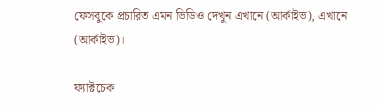ফেসবুকে প্রচারিত এমন ভিডিও দেখুন এখানে (আর্কাইভ), এখানে (আর্কাইভ)।

ফ্যাক্টচেক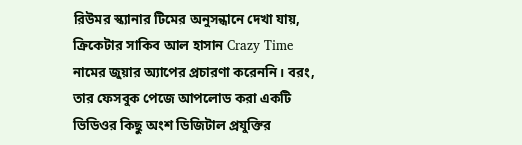রিউমর স্ক্যানার টিমের অনুসন্ধানে দেখা যায়, ক্রিকেটার সাকিব আল হাসান Crazy Time নামের জুয়ার অ্যাপের প্রচারণা করেননি। বরং, তার ফেসবুক পেজে আপলোড করা একটি ভিডিওর কিছু অংশ ডিজিটাল প্রযুক্তির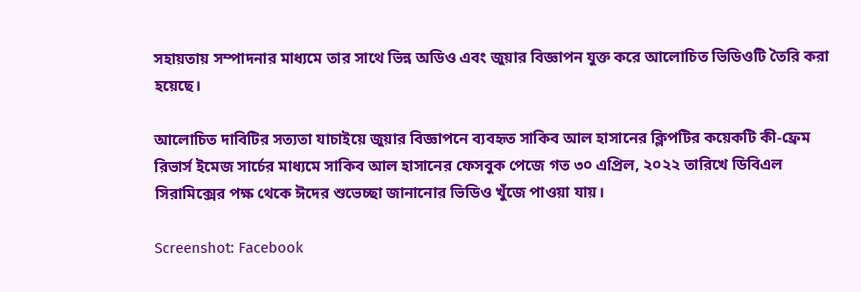সহায়তায় সম্পাদনার মাধ্যমে তার সাথে ভিন্ন অডিও এবং জুয়ার বিজ্ঞাপন যুক্ত করে আলোচিত ভিডিওটি তৈরি করা হয়েছে।

আলোচিত দাবিটির সত্যতা যাচাইয়ে জুয়ার বিজ্ঞাপনে ব্যবহৃত সাকিব আল হাসানের ক্লিপটির কয়েকটি কী-ফ্রেম রিভার্স ইমেজ সার্চের মাধ্যমে সাকিব আল হাসানের ফেসবুক পেজে গত ৩০ এপ্রিল, ২০২২ তারিখে ডিবিএল সিরামিক্সের পক্ষ থেকে ঈদের শুভেচ্ছা জানানোর ভিডিও খুঁজে পাওয়া যায়।

Screenshot: Facebook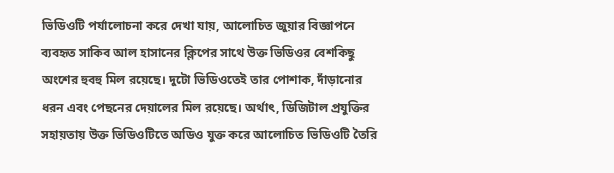ভিডিওটি পর্যালোচনা করে দেখা যায়, আলোচিত জুয়ার বিজ্ঞাপনে ব্যবহৃত সাকিব আল হাসানের ক্লিপের সাথে উক্ত ভিডিওর বেশকিছু অংশের হুবহু মিল রয়েছে। দুটো ভিডিওতেই তার পোশাক, দাঁড়ানোর ধরন এবং পেছনের দেয়ালের মিল রয়েছে। অর্থাৎ, ডিজিটাল প্রযুক্তির সহায়তায় উক্ত ভিডিওটিতে অডিও যুক্ত করে আলোচিত ভিডিওটি তৈরি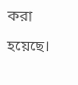করা হয়েছে।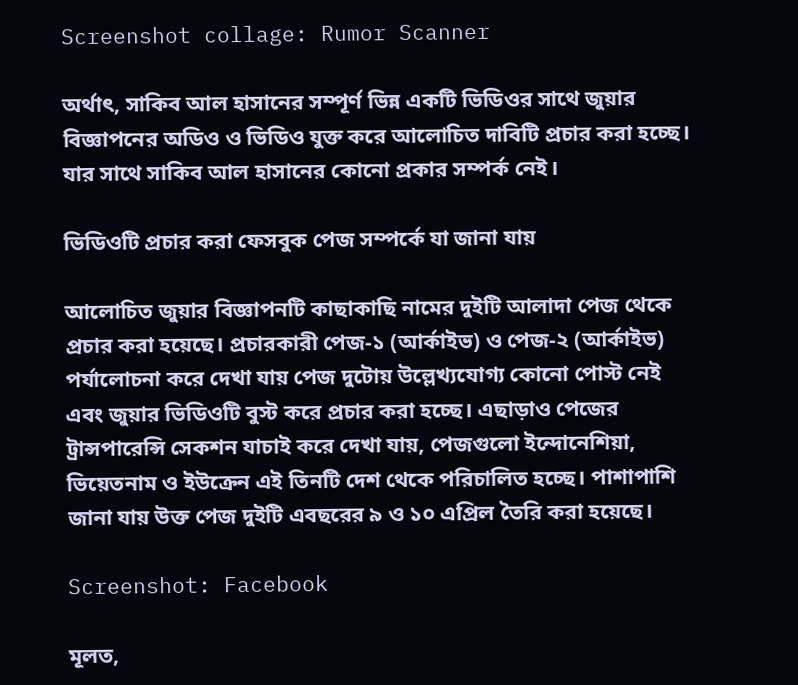Screenshot collage: Rumor Scanner

অর্থাৎ, সাকিব আল হাসানের সম্পূর্ণ ভিন্ন একটি ভিডিওর সাথে জুয়ার বিজ্ঞাপনের অডিও ও ভিডিও যুক্ত করে আলোচিত দাবিটি প্রচার করা হচ্ছে। যার সাথে সাকিব আল হাসানের কোনো প্রকার সম্পর্ক নেই।

ভিডিওটি প্রচার করা ফেসবুক পেজ সম্পর্কে যা জানা যায়

আলোচিত জুয়ার বিজ্ঞাপনটি কাছাকাছি নামের দুইটি আলাদা পেজ থেকে প্রচার করা হয়েছে। প্রচারকারী পেজ-১ (আর্কাইভ) ও পেজ-২ (আর্কাইভ) পর্যালোচনা করে দেখা যায় পেজ দুটোয় উল্লেখ্যযোগ্য কোনো পোস্ট নেই এবং জুয়ার ভিডিওটি বুস্ট করে প্রচার করা হচ্ছে। এছাড়াও পেজের ট্রান্সপারেন্সি সেকশন যাচাই করে দেখা যায়, পেজগুলো ইন্দোনেশিয়া, ভিয়েতনাম ও ইউক্রেন এই তিনটি দেশ থেকে পরিচালিত হচ্ছে। পাশাপাশি জানা যায় উক্ত পেজ দুইটি এবছরের ৯ ও ১০ এপ্রিল তৈরি করা হয়েছে।

Screenshot: Facebook

মূলত,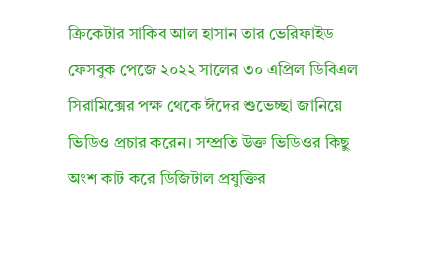ক্রিকেটার সাকিব আল হাসান তার ভেরিফাইড ফেসবুক পেজে ২০২২ সালের ৩০ এপ্রিল ডিবিএল সিরামিক্সের পক্ষ থেকে ঈদের শুভেচ্ছা জানিয়ে ভিডিও প্রচার করেন। সম্প্রতি উক্ত ভিডিওর কিছু অংশ কাট করে ডিজিটাল প্রযুক্তির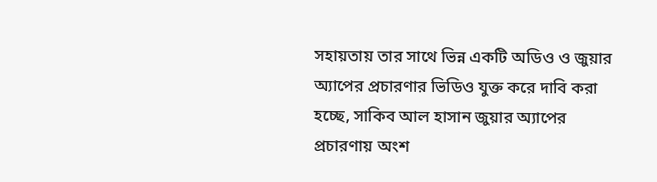সহায়তায় তার সাথে ভিন্ন একটি অডিও ও জুয়ার অ্যাপের প্রচারণার ভিডিও যুক্ত করে দাবি করা হচ্ছে, সাকিব আল হাসান জুয়ার অ্যাপের প্রচারণায় অংশ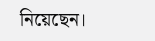নিয়েছেন।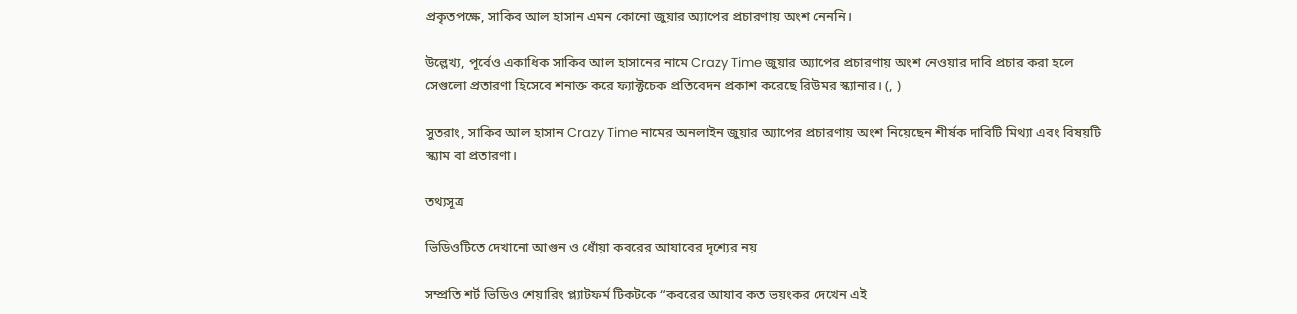প্রকৃতপক্ষে, সাকিব আল হাসান এমন কোনো জুয়ার অ্যাপের প্রচারণায় অংশ নেননি।

উল্লেখ্য, পূর্বেও একাধিক সাকিব আল হাসানের নামে Crazy Time জুয়ার অ্যাপের প্রচারণায় অংশ নেওয়ার দাবি প্রচার করা হলে সেগুলো প্রতারণা হিসেবে শনাক্ত করে ফ্যাক্টচেক প্রতিবেদন প্রকাশ করেছে রিউমর স্ক্যানার। (, )

সুতরাং, সাকিব আল হাসান Crazy Time নামের অনলাইন জুয়ার অ্যাপের প্রচারণায় অংশ নিয়েছেন শীর্ষক দাবিটি মিথ্যা এবং বিষয়টি স্ক্যাম বা প্রতারণা।

তথ্যসূত্র

ভিডিওটিতে দেখানো আগুন ও ধোঁয়া কবরের আযাবের দৃশ্যের নয়

সম্প্রতি শর্ট ভিডিও শেয়ারিং প্ল্যাটফর্ম টিকটকে “কবরের আযাব কত ভয়ংকর দেখেন এই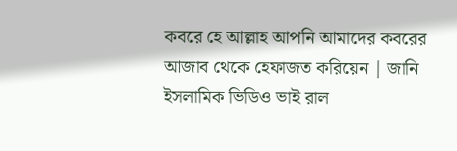কবরে হে আল্লাহ আপনি আমাদের কবরের আজাব থেকে হেফাজত করিয়েন | জানি ইসলামিক ভিডিও ভাই রাল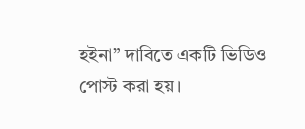হইনা” দাবিতে একটি ভিডিও পোস্ট করা হয়।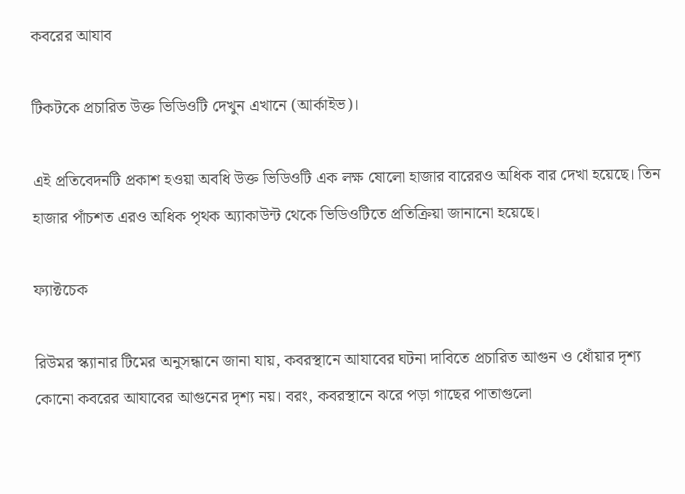কবরের আযাব

টিকটকে প্রচারিত উক্ত ভিডিওটি দেখুন এখানে (আর্কাইভ)।

এই প্রতিবেদনটি প্রকাশ হওয়া অবধি উক্ত ভিডিওটি এক লক্ষ ষোলো হাজার বারেরও অধিক বার দেখা হয়েছে। তিন হাজার পাঁচশত এরও অধিক পৃথক অ্যাকাউন্ট থেকে ভিডিওটিতে প্রতিক্রিয়া জানানো হয়েছে।

ফ্যাক্টচেক

রিউমর স্ক্যানার টিমের অনুসন্ধানে জানা যায়, কবরস্থানে আযাবের ঘটনা দাবিতে প্রচারিত আগুন ও ধোঁয়ার দৃশ্য কোনো কবরের আযাবের আগুনের দৃশ্য নয়। বরং, কবরস্থানে ঝরে পড়া গাছের পাতাগুলো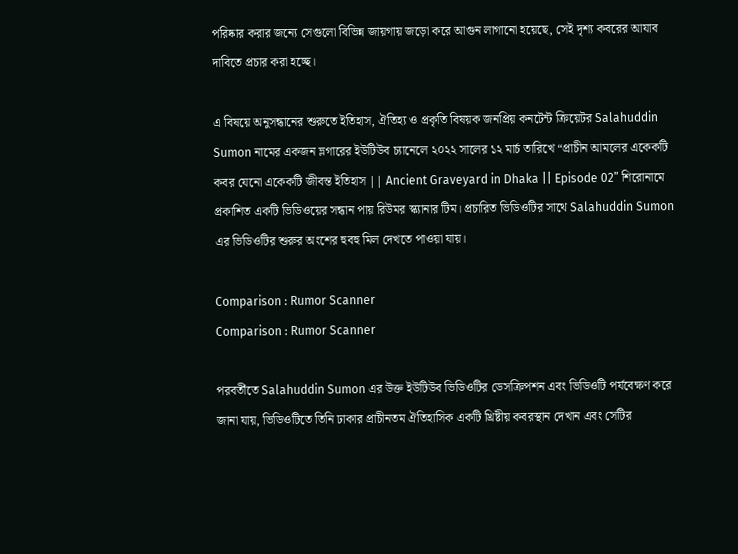পরিষ্কার করার জন্যে সেগুলো বিভিন্ন জায়গায় জড়ো করে আগুন লাগানো হয়েছে, সেই দৃশ্য কবরের আযাব দাবিতে প্রচার করা হচ্ছে।

এ বিষয়ে অনুসন্ধানের শুরুতে ইতিহাস, ঐতিহ্য ও প্রকৃতি বিষয়ক জনপ্রিয় কনটেন্ট ক্রিয়েটর Salahuddin Sumon নামের একজন ভ্লগারের ইউটিউব চ্যানেলে ২০২২ সালের ১২ মার্চ তারিখে “প্রাচীন আমলের একেকটি কবর যেনো একেকটি জীবন্ত ইতিহাস || Ancient Graveyard in Dhaka || Episode 02” শিরোনামে প্রকাশিত একটি ভিডিওয়ের সন্ধান পায় রিউমর স্ক্যানার টিম। প্রচারিত ভিডিওটির সাথে Salahuddin Sumon এর ভিডিওটির শুরুর অংশের হুবহু মিল দেখতে পাওয়া যায়।

Comparison : Rumor Scanner
Comparison : Rumor Scanner

পরবর্তীতে Salahuddin Sumon এর উক্ত ইউটিউব ভিডিওটির ডেসক্রিপশন এবং ভিডিওটি পর্যবেক্ষণ করে জানা যায়, ভিডিওটিতে তিনি ঢাকার প্রাচীনতম ঐতিহাসিক একটি খ্রিষ্টীয় কবরস্থান দেখান এবং সেটির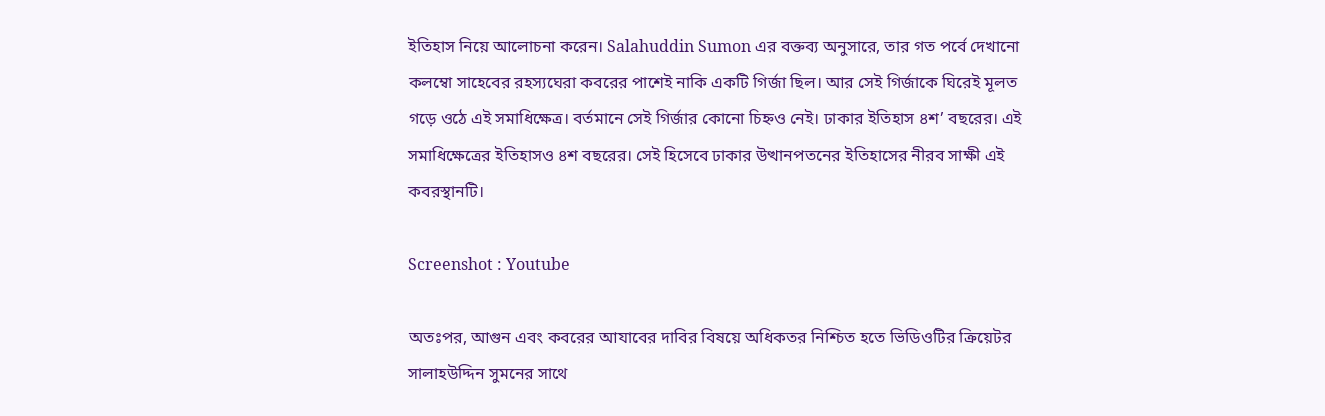ইতিহাস নিয়ে আলোচনা করেন। Salahuddin Sumon এর বক্তব্য অনুসারে, তার গত পর্বে দেখানো কলম্বো সাহেবের রহস্যঘেরা কবরের পাশেই নাকি একটি গির্জা ছিল। আর সেই গির্জাকে ঘিরেই মূলত গড়ে ওঠে এই সমাধিক্ষেত্র। বর্তমানে সেই গির্জার কোনো চিহ্নও নেই। ঢাকার ইতিহাস ৪শ’ বছরের। এই সমাধিক্ষেত্রের ইতিহাসও ৪শ বছরের। সেই হিসেবে ঢাকার উত্থানপতনের ইতিহাসের নীরব সাক্ষী এই কবরস্থানটি।

Screenshot : Youtube

অতঃপর, আগুন এবং কবরের আযাবের দাবির বিষয়ে অধিকতর নিশ্চিত হতে ভিডিওটির ক্রিয়েটর সালাহউদ্দিন সুমনের সাথে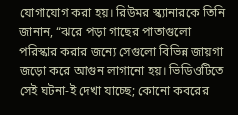যোগাযোগ করা হয়। রিউমর স্ক্যানারকে তিনি জানান, “ঝরে পড়া গাছের পাতাগুলো পরিস্কার করার জন্যে সেগুলো বিভিন্ন জায়গা জড়ো করে আগুন লাগানো হয়। ভিডিওটিতে সেই ঘটনা-ই দেখা যাচ্ছে; কোনো কবরের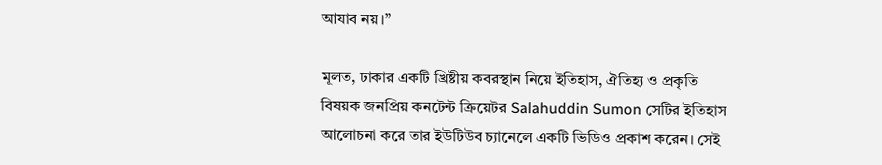আযাব নয়।”

মূলত, ঢাকার একটি খ্রিষ্টীয় কবরস্থান নিয়ে ইতিহাস, ঐতিহ্য ও প্রকৃতি বিষয়ক জনপ্রিয় কনটেন্ট ক্রিয়েটর Salahuddin Sumon সেটির ইতিহাস আলোচনা করে তার ইউটিউব চ্যানেলে একটি ভিডিও প্রকাশ করেন। সেই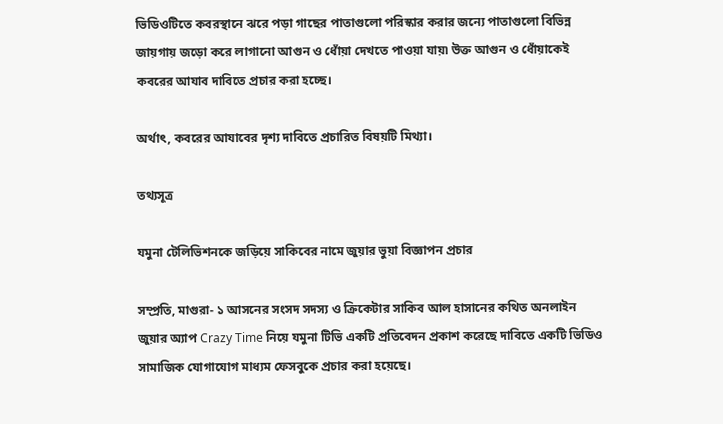ভিডিওটিতে কবরস্থানে ঝরে পড়া গাছের পাতাগুলো পরিস্কার করার জন্যে পাতাগুলো বিভিন্ন জায়গায় জড়ো করে লাগানো আগুন ও ধোঁয়া দেখতে পাওয়া যায়৷ উক্ত আগুন ও ধোঁয়াকেই কবরের আযাব দাবিতে প্রচার করা হচ্ছে।

অর্থাৎ, কবরের আযাবের দৃশ্য দাবিতে প্রচারিত বিষয়টি মিথ্যা।

তথ্যসূত্র

যমুনা টেলিভিশনকে জড়িয়ে সাকিবের নামে জুয়ার ভুয়া বিজ্ঞাপন প্রচার

সম্প্রতি, মাগুরা- ১ আসনের সংসদ সদস্য ও ক্রিকেটার সাকিব আল হাসানের কথিত অনলাইন জুয়ার অ্যাপ Crazy Time নিয়ে যমুনা টিভি একটি প্রতিবেদন প্রকাশ করেছে দাবিতে একটি ভিডিও সামাজিক যোগাযোগ মাধ্যম ফেসবুকে প্রচার করা হয়েছে।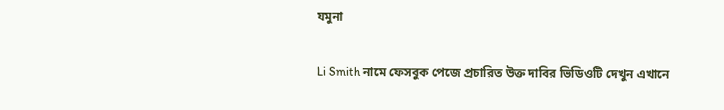যমুনা

Li Smith নামে ফেসবুক পেজে প্রচারিত উক্ত দাবির ভিডিওটি দেখুন এখানে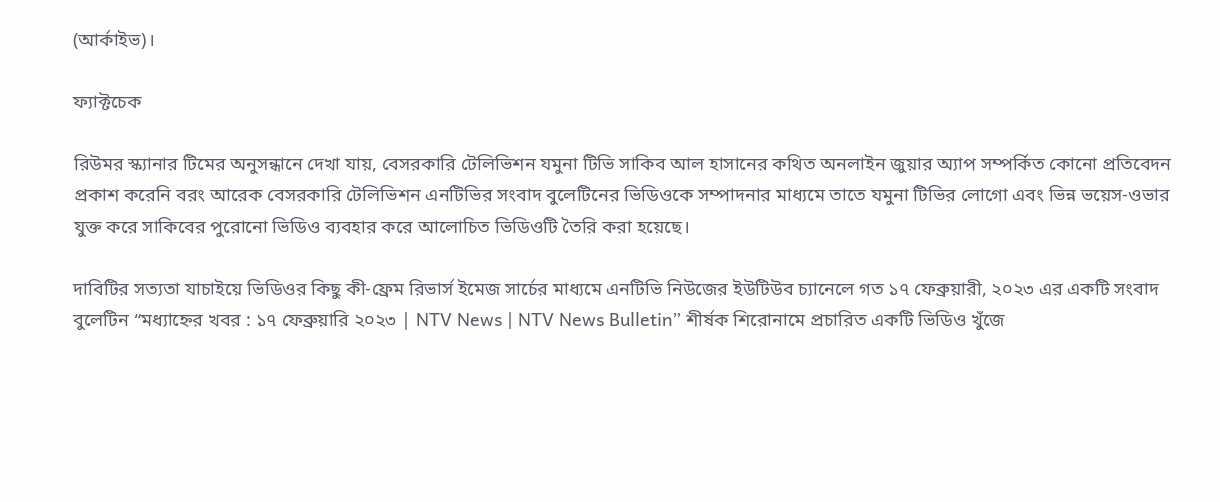(আর্কাইভ)।

ফ্যাক্টচেক

রিউমর স্ক্যানার টিমের অনুসন্ধানে দেখা যায়, বেসরকারি টেলিভিশন যমুনা টিভি সাকিব আল হাসানের কথিত অনলাইন জুয়ার অ্যাপ সম্পর্কিত কোনো প্রতিবেদন প্রকাশ করেনি বরং আরেক বেসরকারি টেলিভিশন এনটিভির সংবাদ বুলেটিনের ভিডিওকে সম্পাদনার মাধ্যমে তাতে যমুনা টিভির লোগো এবং ভিন্ন ভয়েস-ওভার যুক্ত করে সাকিবের পুরোনো ভিডিও ব্যবহার করে আলোচিত ভিডিওটি তৈরি করা হয়েছে।

দাবিটির সত্যতা যাচাইয়ে ভিডিওর কিছু কী-ফ্রেম রিভার্স ইমেজ সার্চের মাধ্যমে এনটিভি নিউজের ইউটিউব চ্যানেলে গত ১৭ ফেব্রুয়ারী, ২০২৩ এর একটি সংবাদ বুলেটিন “মধ্যাহ্নের খবর : ১৭ ফেব্রুয়ারি ২০২৩ | NTV News | NTV News Bulletin” শীর্ষক শিরোনামে প্রচারিত একটি ভিডিও খুঁজে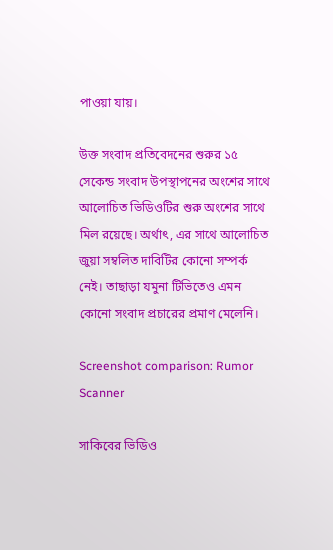পাওয়া যায়।

উক্ত সংবাদ প্রতিবেদনের শুরুর ১৫ সেকেন্ড সংবাদ উপস্থাপনের অংশের সাথে আলোচিত ভিডিওটির শুরু অংশের সাথে মিল রয়েছে। অর্থাৎ, এর সাথে আলোচিত জুয়া সম্বলিত দাবিটির কোনো সম্পর্ক নেই। তাছাড়া যমুনা টিভিতেও এমন কোনো সংবাদ প্রচারের প্রমাণ মেলেনি।

Screenshot comparison: Rumor Scanner

সাকিবের ভিডিও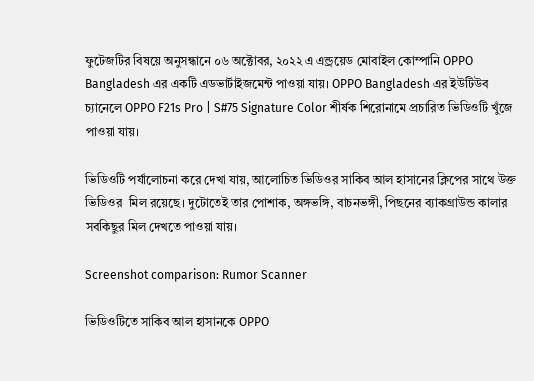ফুটেজটির বিষয়ে অনুসন্ধানে ০৬ অক্টোবর, ২০২২ এ এন্ড্রয়েড মোবাইল কোম্পানি OPPO Bangladesh এর একটি এডভার্টাইজমেন্ট পাওয়া যায়। OPPO Bangladesh এর ইউটিউব চ্যানেলে OPPO F21s Pro | S#75 Signature Color শীর্ষক শিরোনামে প্রচারিত ভিডিওটি খুঁজে পাওয়া যায়।

ভিডিওটি পর্যালোচনা করে দেখা যায়, আলোচিত ভিডিওর সাকিব আল হাসানের ক্লিপের সাথে উক্ত ভিডিওর  মিল রয়েছে। দুটোতেই তার পোশাক, অঙ্গভঙ্গি, বাচনভঙ্গী, পিছনের ব্যাকগ্রাউন্ড কালার সবকিছুর মিল দেখতে পাওয়া যায়।

Screenshot comparison: Rumor Scanner

ভিডিওটিতে সাকিব আল হাসানকে OPPO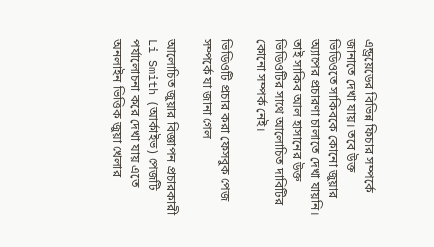এন্ড্রয়েডের বিভিন্ন ফিচার সম্পর্কে জানাতে দেখা যায়। তবে উক্ত ভিডিওতে সাকিবকে কোনো জুয়ার অ্যাপের প্রচারণা চালাতে দেখা যায়নি। তাই সাকিব আল হাসানের উক্ত ভিডিওটির সাথে আলোচিত দাবিটির কোনো সম্পর্ক নেই।

ভিডিওটি প্রচার করা ফেসবুক পেজ সম্পর্কে যা জানা গেল

আলোচিত জুয়ার বিজ্ঞাপন প্রচারকারী Li Smith (আর্কাইভ) পেজটি পর্যালোচনা করে দেখা যায় এতে অনলাইন ভিত্তিক জুয়া খেলার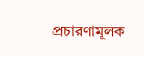প্রচারণামূলক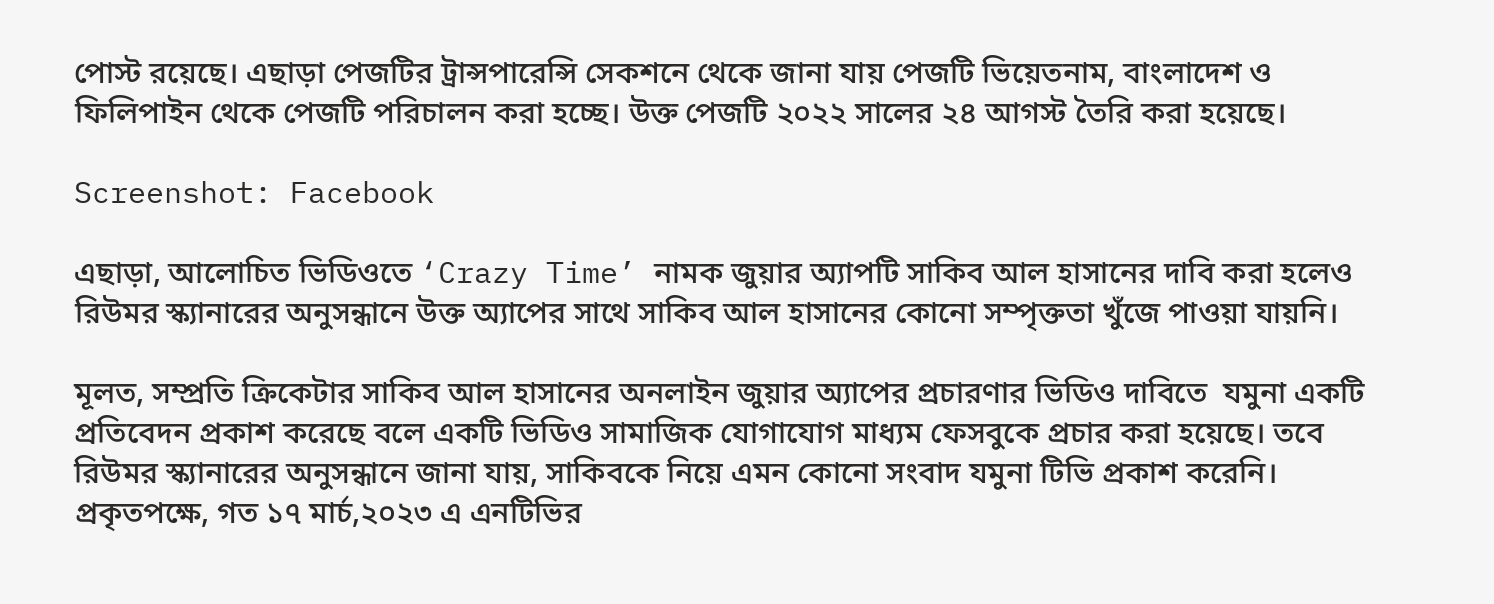পোস্ট রয়েছে। এছাড়া পেজটির ট্রান্সপারেন্সি সেকশনে থেকে জানা যায় পেজটি ভিয়েতনাম, বাংলাদেশ ও ফিলিপাইন থেকে পেজটি পরিচালন করা হচ্ছে। উক্ত পেজটি ২০২২ সালের ২৪ আগস্ট তৈরি করা হয়েছে।

Screenshot: Facebook

এছাড়া, আলোচিত ভিডিওতে ‘Crazy Time’ নামক জুয়ার অ্যাপটি সাকিব আল হাসানের দাবি করা হলেও রিউমর স্ক্যানারের অনুসন্ধানে উক্ত অ্যাপের সাথে সাকিব আল হাসানের কোনো সম্পৃক্ততা খুঁজে পাওয়া যায়নি।

মূলত, সম্প্রতি ক্রিকেটার সাকিব আল হাসানের অনলাইন জুয়ার অ্যাপের প্রচারণার ভিডিও দাবিতে  যমুনা একটি প্রতিবেদন প্রকাশ করেছে বলে একটি ভিডিও সামাজিক যোগাযোগ মাধ্যম ফেসবুকে প্রচার করা হয়েছে। তবে রিউমর স্ক্যানারের অনুসন্ধানে জানা যায়, সাকিবকে নিয়ে এমন কোনো সংবাদ যমুনা টিভি প্রকাশ করেনি। প্রকৃতপক্ষে, গত ১৭ মার্চ,২০২৩ এ এনটিভির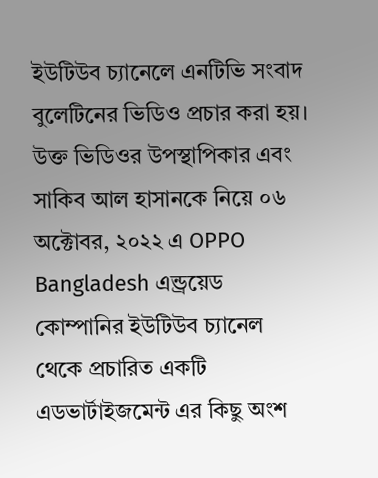ইউটিউব চ্যানেলে এনটিভি সংবাদ বুলেটিনের ভিডিও প্রচার করা হয়। উক্ত ভিডিওর উপস্থাপিকার এবং সাকিব আল হাসানকে নিয়ে ০৬ অক্টোবর, ২০২২ এ OPPO Bangladesh এন্ড্রয়েড কোম্পানির ইউটিউব চ্যানেল থেকে প্রচারিত একটি এডভার্টাইজমেন্ট এর কিছু অংশ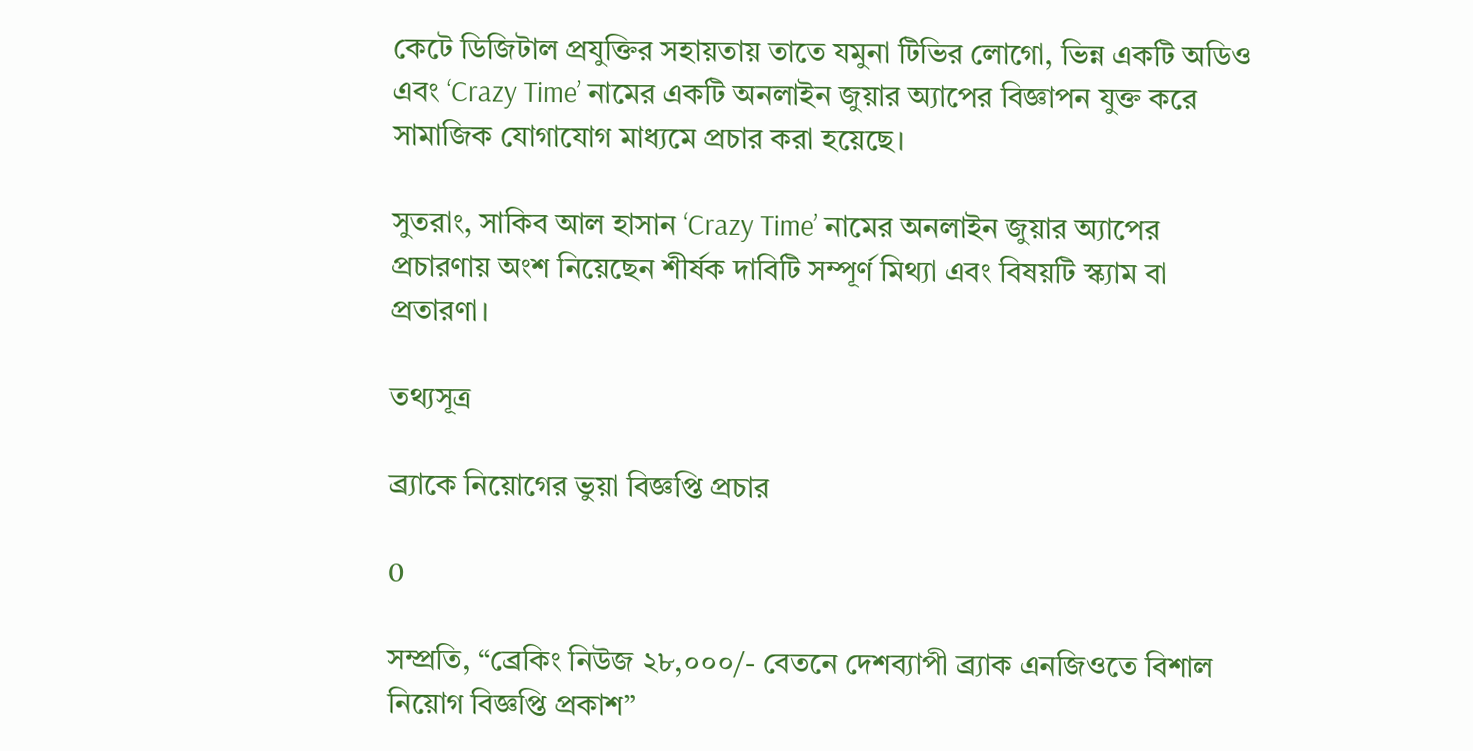কেটে ডিজিটাল প্রযুক্তির সহায়তায় তাতে যমুনা টিভির লোগো, ভিন্ন একটি অডিও এবং ‘Crazy Time’ নামের একটি অনলাইন জুয়ার অ্যাপের বিজ্ঞাপন যুক্ত করে সামাজিক যোগাযোগ মাধ্যমে প্রচার করা হয়েছে।

সুতরাং, সাকিব আল হাসান ‘Crazy Time’ নামের অনলাইন জুয়ার অ্যাপের প্রচারণায় অংশ নিয়েছেন শীর্ষক দাবিটি সম্পূর্ণ মিথ্যা এবং বিষয়টি স্ক্যাম বা প্রতারণা।

তথ্যসূত্র

ব্র্যাকে নিয়োগের ভুয়া বিজ্ঞপ্তি প্রচার

0

সম্প্রতি, “ব্রেকিং নিউজ ২৮,০০০/- বেতনে দেশব্যাপী ব্র্যাক এনজিওতে বিশাল নিয়োগ বিজ্ঞপ্তি প্রকাশ”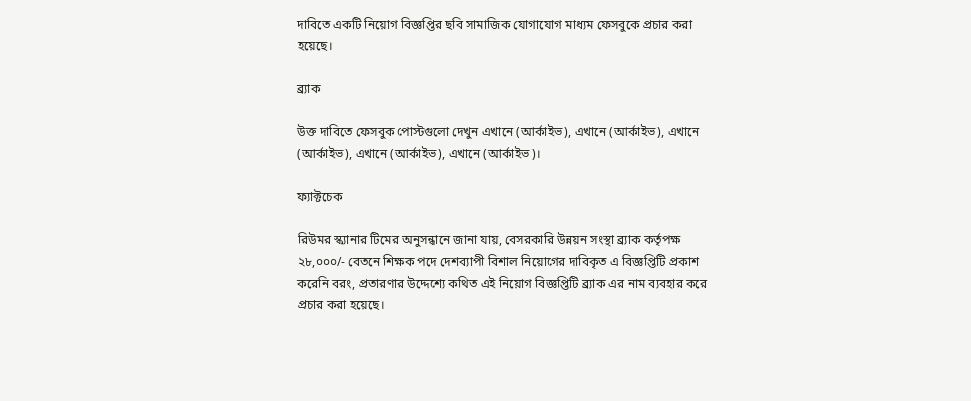দাবিতে একটি নিয়োগ বিজ্ঞপ্তির ছবি সামাজিক যোগাযোগ মাধ্যম ফেসবুকে প্রচার করা হয়েছে।

ব্র্যাক

উক্ত দাবিতে ফেসবুক পোস্টগুলো দেখুন এখানে (আর্কাইভ), এখানে (আর্কাইভ), এখানে (আর্কাইভ), এখানে (আর্কাইভ), এখানে (আর্কাইভ)।

ফ্যাক্টচেক

রিউমর স্ক্যানার টিমের অনুসন্ধানে জানা যায়, বেসরকারি উন্নয়ন সংস্থা ব্র্যাক কর্তৃপক্ষ ২৮,০০০/- বেতনে শিক্ষক পদে দেশব্যাপী বিশাল নিয়োগের দাবিকৃত এ বিজ্ঞপ্তিটি প্রকাশ করেনি বরং, প্রতারণার উদ্দেশ্যে কথিত এই নিয়োগ বিজ্ঞপ্তিটি ব্র্যাক এর নাম ব্যবহার করে প্রচার করা হয়েছে।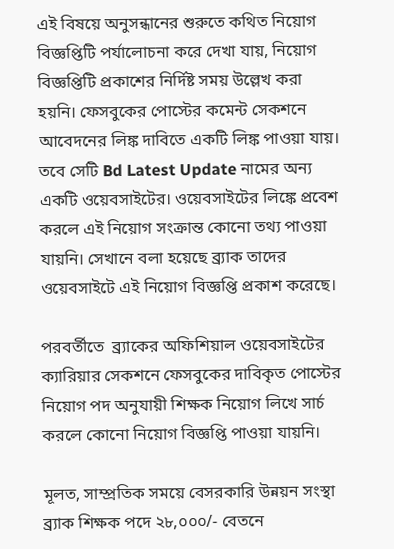এই বিষয়ে অনুসন্ধানের শুরুতে কথিত নিয়োগ বিজ্ঞপ্তিটি পর্যালোচনা করে দেখা যায়, নিয়োগ বিজ্ঞপ্তিটি প্রকাশের নির্দিষ্ট সময় উল্লেখ করা হয়নি। ফেসবুকের পোস্টের কমেন্ট সেকশনে আবেদনের লিঙ্ক দাবিতে একটি লিঙ্ক পাওয়া যায়। তবে সেটি Bd Latest Update নামের অন্য একটি ওয়েবসাইটের। ওয়েবসাইটের লিঙ্কে প্রবেশ করলে এই নিয়োগ সংক্রান্ত কোনো তথ্য পাওয়া যায়নি। সেখানে বলা হয়েছে ব্র্যাক তাদের ওয়েবসাইটে এই নিয়োগ বিজ্ঞপ্তি প্রকাশ করেছে।

পরবর্তীতে  ব্র্যাকের অফিশিয়াল ওয়েবসাইটের ক্যারিয়ার সেকশনে ফেসবুকের দাবিকৃত পোস্টের নিয়োগ পদ অনুযায়ী শিক্ষক নিয়োগ লিখে সার্চ করলে কোনো নিয়োগ বিজ্ঞপ্তি পাওয়া যায়নি।

মূলত, সাম্প্রতিক সময়ে বেসরকারি উন্নয়ন সংস্থা ব্র্যাক শিক্ষক পদে ২৮,০০০/- বেতনে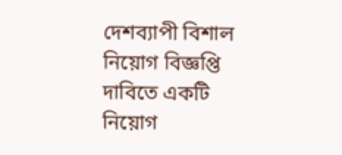দেশব্যাপী বিশাল নিয়োগ বিজ্ঞপ্তি দাবিতে একটি নিয়োগ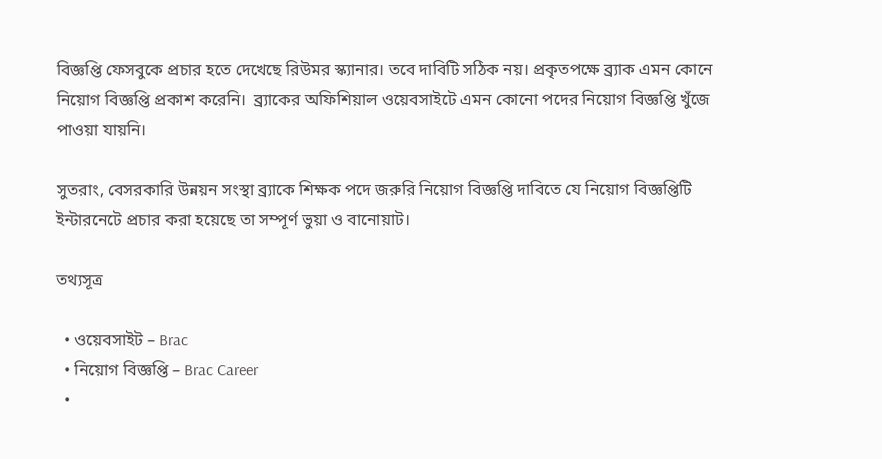বিজ্ঞপ্তি ফেসবুকে প্রচার হতে দেখেছে রিউমর স্ক্যানার। তবে দাবিটি সঠিক নয়। প্রকৃতপক্ষে ব্র্যাক এমন কোনে নিয়োগ বিজ্ঞপ্তি প্রকাশ করেনি।  ব্র‍্যাকের অফিশিয়াল ওয়েবসাইটে এমন কোনো পদের নিয়োগ বিজ্ঞপ্তি খুঁজে  পাওয়া যায়নি।

সুতরাং, বেসরকারি উন্নয়ন সংস্থা ব্র‍্যাকে শিক্ষক পদে জরুরি নিয়োগ বিজ্ঞপ্তি দাবিতে যে নিয়োগ বিজ্ঞপ্তিটি ইন্টারনেটে প্রচার করা হয়েছে তা সম্পূর্ণ ভুয়া ও বানোয়াট।

তথ্যসূত্র

  • ওয়েবসাইট – Brac
  • নিয়োগ বিজ্ঞপ্তি – Brac Career
  •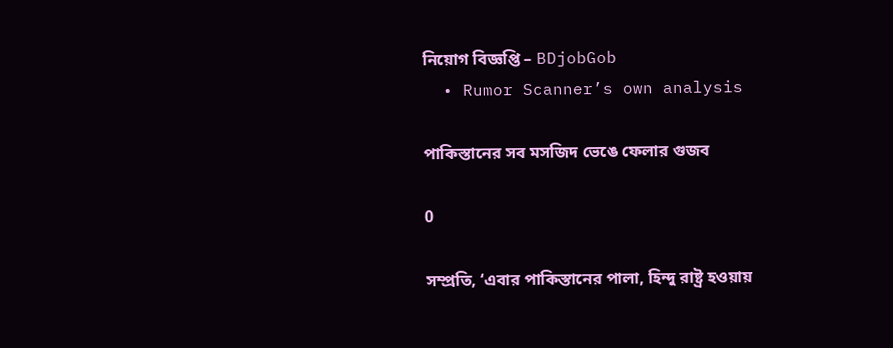নিয়োগ বিজ্ঞপ্তি – BDjobGob
  • Rumor Scanner’s own analysis

পাকিস্তানের সব মসজিদ ভেঙে ফেলার গুজব

0

সম্প্রতি, ‘এবার পাকিস্তানের পালা, হিন্দু রাষ্ট্র হওয়ায়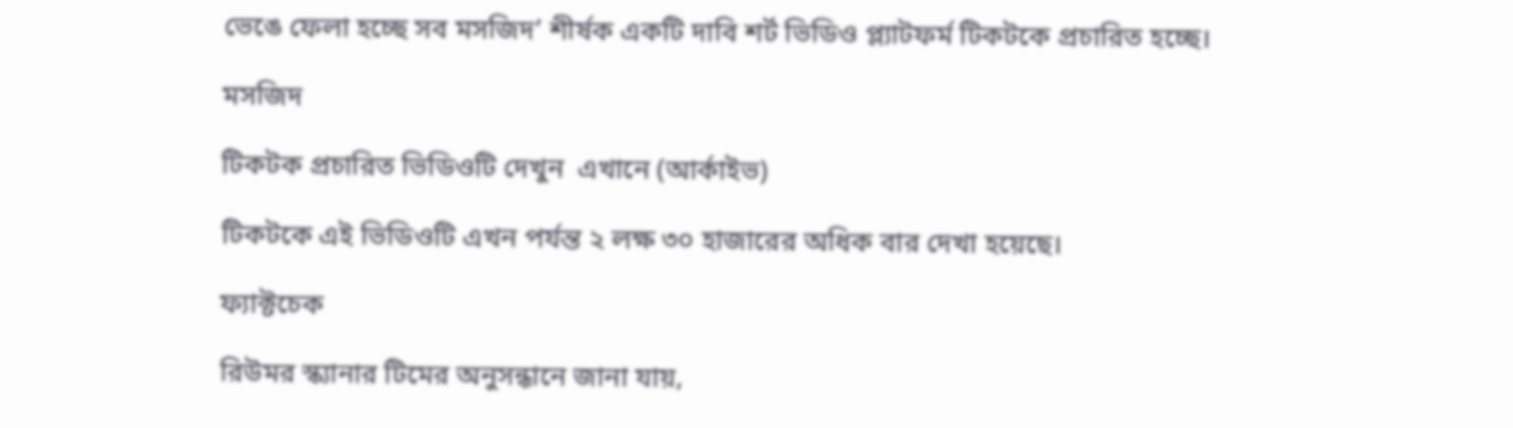ভেঙে ফেলা হচ্ছে সব মসজিদ’ শীর্ষক একটি দাবি শর্ট ভিডিও প্ল্যাটফর্ম টিকটকে প্রচারিত হচ্ছে।

মসজিদ

টিকটক প্রচারিত ভিডিওটি দেখুন  এখানে (আর্কাইভ)

টিকটকে এই ভিডিওটি এখন পর্যন্ত ২ লক্ষ ৩০ হাজারের অধিক বার দেখা হয়েছে।

ফ্যাক্টচেক

রিউমর স্ক্যানার টিমের অনুসন্ধানে জানা যায়,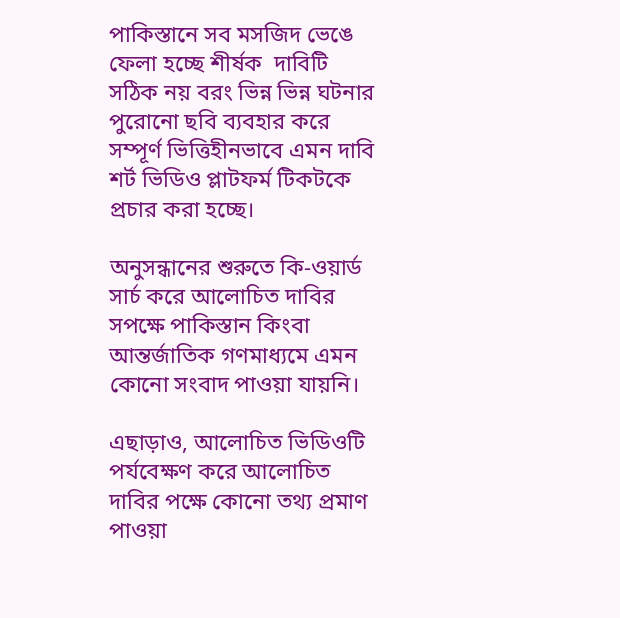পাকিস্তানে সব মসজিদ ভেঙে ফেলা হচ্ছে শীর্ষক  দাবিটি সঠিক নয় বরং ভিন্ন ভিন্ন ঘটনার পুরোনো ছবি ব্যবহার করে সম্পূর্ণ ভিত্তিহীনভাবে এমন দাবি শর্ট ভিডিও প্লাটফর্ম টিকটকে প্রচার করা হচ্ছে।

অনুসন্ধানের শুরুতে কি-ওয়ার্ড সার্চ করে আলোচিত দাবির সপক্ষে পাকিস্তান কিংবা আন্তর্জাতিক গণমাধ্যমে এমন কোনো সংবাদ পাওয়া যায়নি।

এছাড়াও, আলোচিত ভিডিওটি পর্যবেক্ষণ করে আলোচিত দাবির পক্ষে কোনো তথ্য প্রমাণ পাওয়া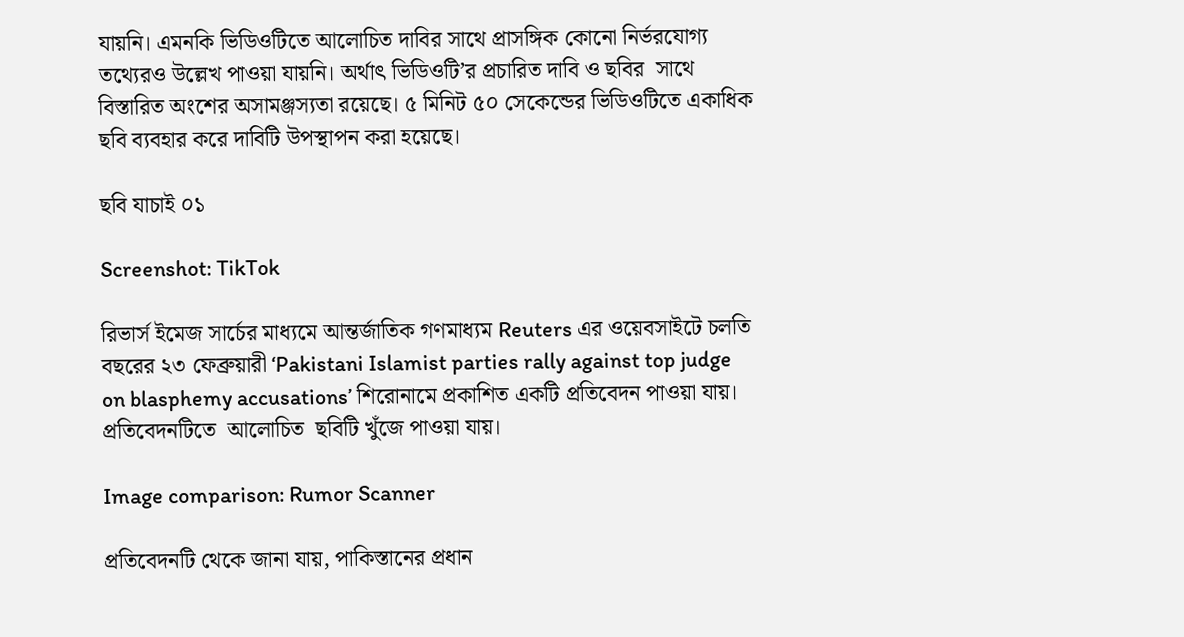যায়নি। এমনকি ভিডিওটিতে আলোচিত দাবির সাথে প্রাসঙ্গিক কোনো নির্ভরযোগ্য তথ্যেরও উল্লেখ পাওয়া যায়নি। অর্থাৎ ভিডিওটি’র প্রচারিত দাবি ও ছবির  সাথে বিস্তারিত অংশের অসামঞ্জস্যতা রয়েছে। ৫ মিনিট ৫০ সেকেন্ডের ভিডিওটিতে একাধিক ছবি ব্যবহার করে ‍দাবিটি উপস্থাপন করা হয়েছে।

ছবি যাচাই ০১

Screenshot: TikTok

রিভার্স ইমেজ সার্চের মাধ্যমে আন্তর্জাতিক গণমাধ্যম Reuters এর ওয়েবসাইটে চলতি বছরের ২৩ ফেব্রুয়ারী ‘Pakistani Islamist parties rally against top judge on blasphemy accusations’ শিরোনামে প্রকাশিত একটি প্রতিবেদন পাওয়া যায়। প্রতিবেদনটিতে  আলোচিত  ছবিটি খুঁজে পাওয়া যায়।

Image comparison: Rumor Scanner

প্রতিবেদনটি থেকে জানা যায়, পাকিস্তানের প্রধান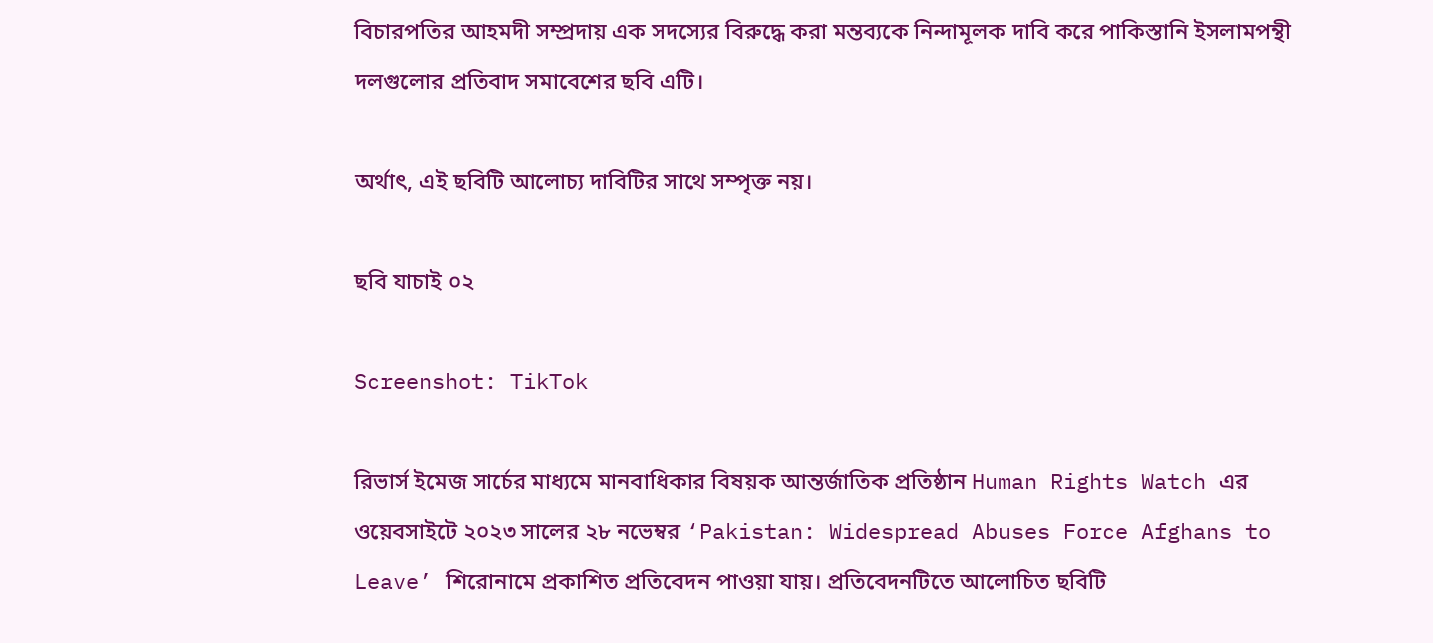বিচারপতির আহমদী সম্প্রদায় এক সদস্যের বিরুদ্ধে করা মন্তব্যকে নিন্দামূলক দাবি করে পাকিস্তানি ইসলামপন্থী দলগুলোর প্রতিবাদ সমাবেশের ছবি এটি।

অর্থাৎ, এই ছবিটি আলোচ্য দাবিটির সাথে সম্পৃক্ত নয়।

ছবি যাচাই ০২

Screenshot: TikTok

রিভার্স ইমেজ সার্চের মাধ্যমে মানবাধিকার বিষয়ক আন্তর্জাতিক প্রতিষ্ঠান Human Rights Watch এর ওয়েবসাইটে ২০২৩ সালের ২৮ নভেম্বর ‘Pakistan: Widespread Abuses Force Afghans to Leave’ শিরোনামে প্রকাশিত প্রতিবেদন পাওয়া যায়। প্রতিবেদনটিতে আলোচিত ছবিটি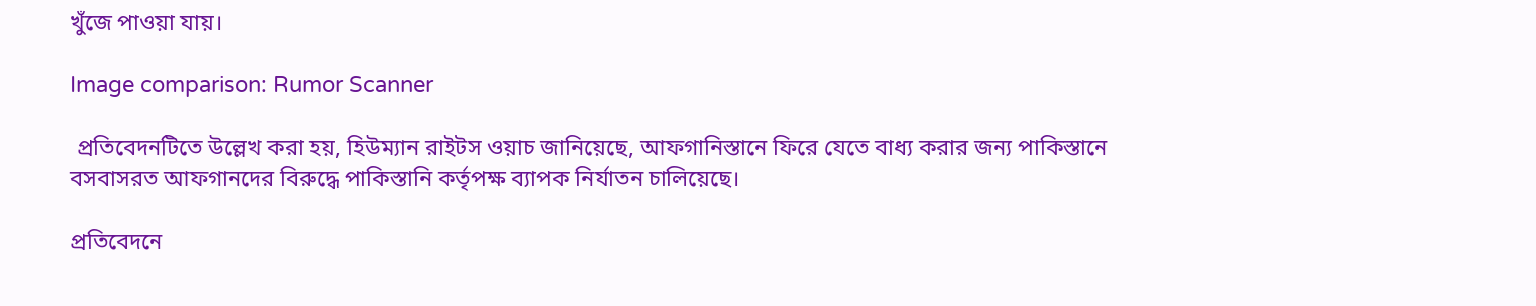খুঁজে পাওয়া যায়।

Image comparison: Rumor Scanner

 প্রতিবেদনটিতে উল্লেখ করা হয়, হিউম্যান রাইটস ওয়াচ জানিয়েছে, আফগানিস্তানে ফিরে যেতে বাধ্য করার জন্য পাকিস্তানে বসবাসরত আফগানদের বিরুদ্ধে পাকিস্তানি কর্তৃপক্ষ ব্যাপক নির্যাতন চালিয়েছে।

প্রতিবেদনে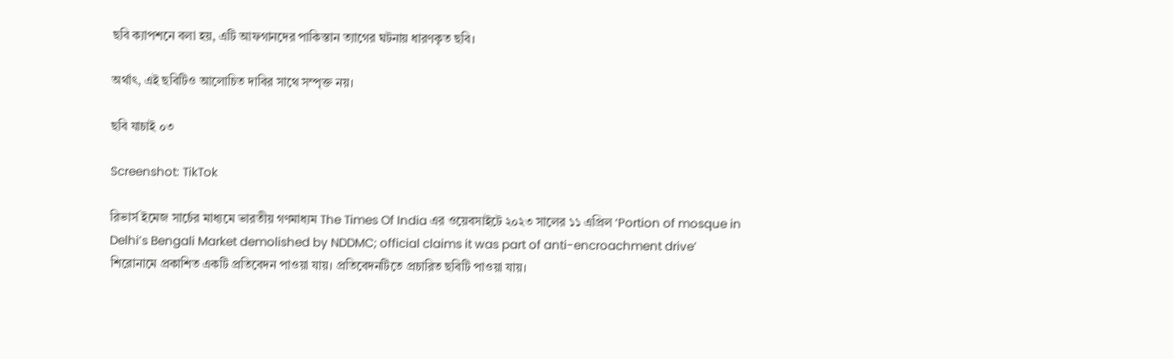ছবি ক্যাপশনে বলা হয়, এটি আফগানদের পাকিস্তান ত্যাগের ঘটনায় ধারণকৃত ছবি।

অর্থাৎ, এই ছবিটিও আলোচিত দাবির সাথে সম্পৃক্ত নয়।

ছবি যাচাই ০৩

Screenshot: TikTok

রিভার্স ইমেজ সার্চের মাধ্যমে ভারতীয় গণমাধ্যম The Times Of India এর ওয়েবসাইটে ২০২৩ সালের ১১ এপ্রিল ‘Portion of mosque in Delhi’s Bengali Market demolished by NDDMC; official claims it was part of anti-encroachment drive’ শিরোনামে প্রকাশিত একটি প্রতিবেদন পাওয়া যায়। প্রতিবেদনটিতে প্রচারিত ছবিটি পাওয়া যায়।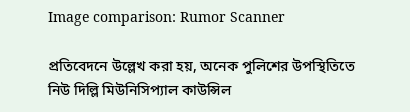Image comparison: Rumor Scanner

প্রতিবেদনে উল্লেখ করা হয়, অনেক পুলিশের উপস্থিতিতে নিউ দিল্লি মিউনিসিপ্যাল কাউন্সিল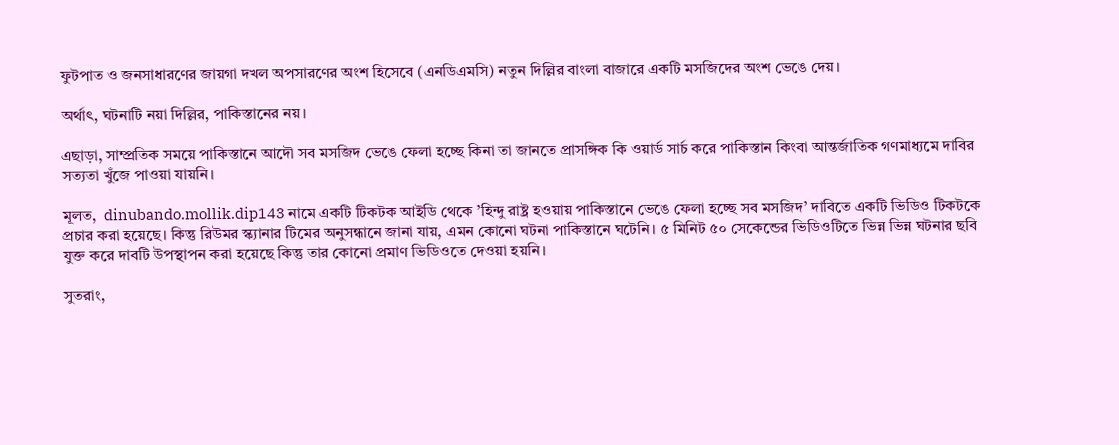ফুটপাত ও জনসাধারণের জায়গা দখল অপসারণের অংশ হিসেবে (এনডিএমসি) নতুন দিল্লির বাংলা বাজারে একটি মসজিদের অংশ ভেঙে দেয়।

অর্থাৎ, ঘটনাটি নয়া দিল্লির, পাকিস্তানের নয়।

এছাড়া, সাম্প্রতিক সময়ে পাকিস্তানে আদৌ সব মসজিদ ভেঙে ফেলা হচ্ছে কিনা তা জানতে প্রাসঙ্গিক কি ওয়ার্ড সার্চ করে পাকিস্তান কিংবা আন্তর্জাতিক গণমাধ্যমে দাবির সত্যতা খুঁজে পাওয়া যায়নি।

মূলত,  dinubando.mollik.dip143 নামে একটি টিকটক আইডি থেকে ’হিন্দু রাষ্ট্র হওয়ায় পাকিস্তানে ভেঙে ফেলা হচ্ছে সব মসজিদ’ দাবিতে একটি ভিডিও টিকটকে প্রচার করা হয়েছে। কিন্তু রিউমর স্ক্যানার টিমের অনুসন্ধানে জানা যায়, এমন কোনো ঘটনা পাকিস্তানে ঘটেনি। ৫ মিনিট ৫০ সেকেন্ডের ভিডিওটিতে ভিন্ন ভিন্ন ঘটনার ছবি যুক্ত করে দাবটি উপস্থাপন করা হয়েছে কিন্তু তার কোনো প্রমাণ ভিডিওতে দেওয়া হয়নি।

সুতরাং,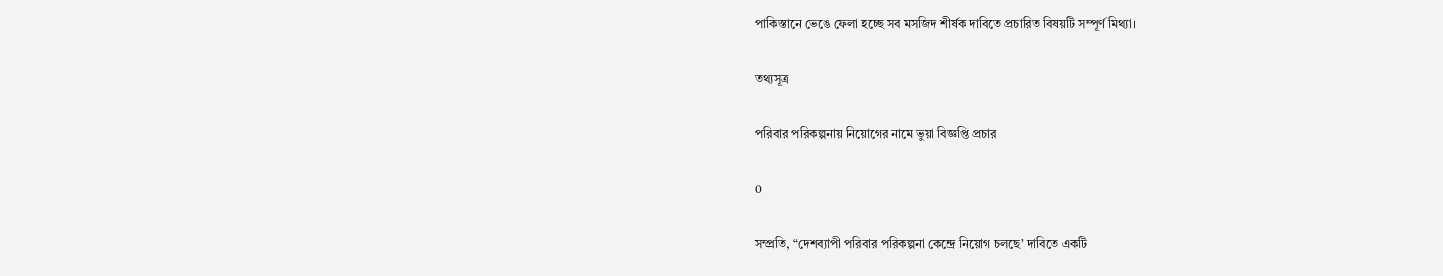পাকিস্তানে ভেঙে ফেলা হচ্ছে সব মসজিদ শীর্ষক দাবিতে প্রচারিত বিষয়টি সম্পূর্ণ মিথ্যা।

তথ্যসূত্র

পরিবার পরিকল্পনায় নিয়োগের নামে ভুয়া বিজ্ঞপ্তি প্রচার

0

সম্প্রতি, “দেশব্যাপী পরিবার পরিকল্পনা কেন্দ্রে নিয়োগ চলছে’ দাবিতে একটি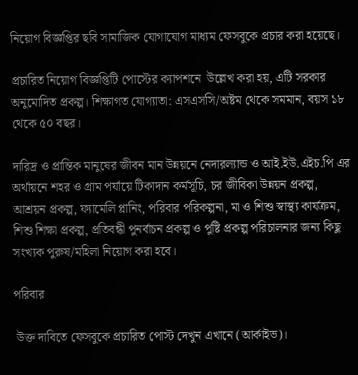নিয়োগ বিজ্ঞপ্তির ছবি সামাজিক যোগাযোগ মাধ্যম ফেসবুকে প্রচার করা হয়েছে।

প্রচারিত নিয়োগ বিজ্ঞপ্তিটি পোস্টের ক্যাপশনে  উল্লেখ করা হয়, এটি সরকার অনুমোদিত প্রকল্প। শিক্ষাগত যোগ্যাতা: এসএসসি/অষ্টম থেকে সমমান, বয়স ১৮ থেকে ৫০ বছর।

দারিদ্র ও প্রান্তিক মানুষের জীবন মান উন্নয়নে নেদারল্যান্ড ও আই.ইউ.এইচ.পি এর অর্থায়নে শহর ও গ্রাম পর্যায়ে টিকাদান কর্মসূচি, চর জীবিকা উন্নয়ন প্রকল্প, আশ্রয়ন প্রকল্প, ফ্যামেলি প্লানিং, পরিবার পরিকল্পনা, মা ও শিশু স্বাস্থ্য কার্যক্রম, শিশু শিক্ষা প্রকল্প, প্রতিবন্ধী পুনর্বাচন প্রকল্প ও পুষ্টি প্রকল্প পরিচালনার জন্য কিছু সংখ্যক পুরুষ/মহিলা নিয়োগ করা হবে।

পরিবার

 উক্ত দাবিতে ফেসবুকে প্রচারিত পোস্ট দেখুন এখানে (আর্কাইভ)।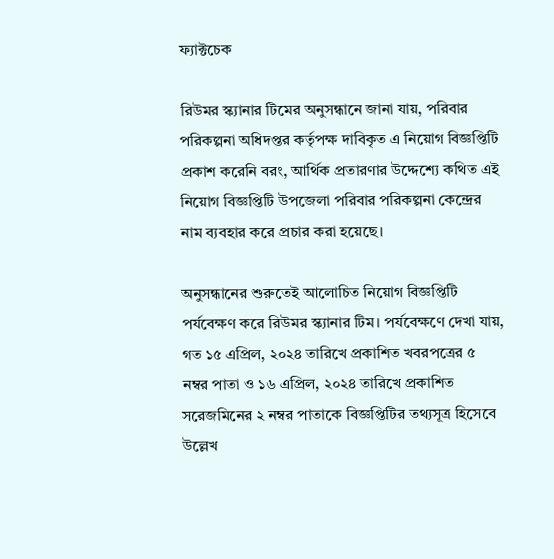ফ্যাক্টচেক

রিউমর স্ক্যানার টিমের অনুসন্ধানে জানা যায়, পরিবার পরিকল্পনা অধিদপ্তর কর্তৃপক্ষ দাবিকৃত এ নিয়োগ বিজ্ঞপ্তিটি প্রকাশ করেনি বরং, আর্থিক প্রতারণার উদ্দেশ্যে কথিত এই নিয়োগ বিজ্ঞপ্তিটি উপজেলা পরিবার পরিকল্পনা কেন্দ্রের নাম ব্যবহার করে প্রচার করা হয়েছে।

অনুসন্ধানের শুরুতেই আলোচিত নিয়োগ বিজ্ঞপ্তিটি পর্যবেক্ষণ করে রিউমর স্ক্যানার টিম। পর্যবেক্ষণে দেখা যায়, গত ১৫ এপ্রিল, ২০২৪ তারিখে প্রকাশিত খবরপত্রের ৫ নম্বর পাতা ও ১৬ এপ্রিল, ২০২৪ তারিখে প্রকাশিত সরেজমিনের ২ নম্বর পাতাকে বিজ্ঞপ্তিটির তথ্যসূত্র হিসেবে উল্লেখ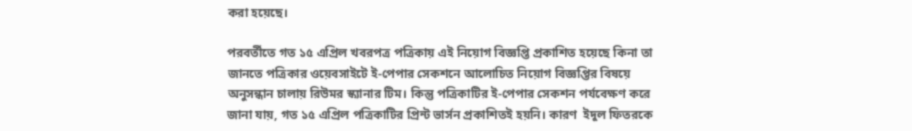করা হয়েছে।

পরবর্তীতে গত ১৫ এপ্রিল খবরপত্র পত্রিকায় এই নিয়োগ বিজ্ঞপ্তি প্রকাশিত হয়েছে কিনা তা জানতে পত্রিকার ওয়েবসাইটে ই-পেপার সেকশনে আলোচিত নিয়োগ বিজ্ঞপ্তির বিষয়ে অনুসন্ধান চালায় রিউমর স্ক্যানার টিম। কিন্তু পত্রিকাটির ই-পেপার সেকশন পর্যবেক্ষণ করে জানা যায়, গত ১৫ এপ্রিল পত্রিকাটির প্রিন্ট ভার্সন প্রকাশিতই হয়নি। কারণ  ইদুল ফিতরকে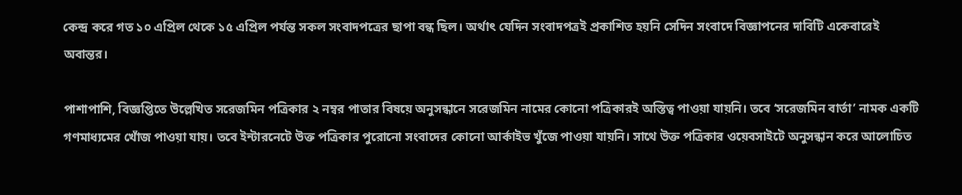কেন্দ্র করে গত ১০ এপ্রিল থেকে ১৫ এপ্রিল পর্যন্ত সকল সংবাদপত্রের ছাপা বন্ধ ছিল। অর্থাৎ যেদিন সংবাদপত্রই প্রকাশিত হয়নি সেদিন সংবাদে বিজ্ঞাপনের দাবিটি একেবারেই অবান্তর।

পাশাপাশি, বিজ্ঞপ্তিতে উল্লেখিত সরেজমিন পত্রিকার ২ নম্বর পাতার বিষয়ে অনুসন্ধানে সরেজমিন নামের কোনো পত্রিকারই অস্তিত্ব পাওয়া যায়নি। তবে ‘সরেজমিন বার্তা’ নামক একটি গণমাধ্যমের খোঁজ পাওয়া যায়। তবে ইন্টারনেটে উক্ত পত্রিকার পুরোনো সংবাদের কোনো আর্কাইভ খুঁজে পাওয়া যায়নি। সাথে উক্ত পত্রিকার ওয়েবসাইটে অনুসন্ধান করে আলোচিত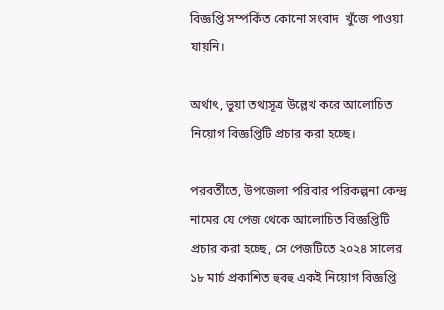বিজ্ঞপ্তি সম্পর্কিত কোনো সংবাদ  খুঁজে পাওয়া যায়নি।

অর্থাৎ, ভুয়া তথ্যসূত্র উল্লেখ করে আলোচিত নিয়োগ বিজ্ঞপ্তিটি প্রচার করা হচ্ছে।

পরবর্তীতে, উপজেলা পরিবার পরিকল্পনা কেন্দ্র নামের যে পেজ থেকে আলোচিত বিজ্ঞপ্তিটি প্রচার করা হচ্ছে, সে পেজটিতে ২০২৪ সালের ১৮ মার্চ প্রকাশিত হুবহু একই নিয়োগ বিজ্ঞপ্তি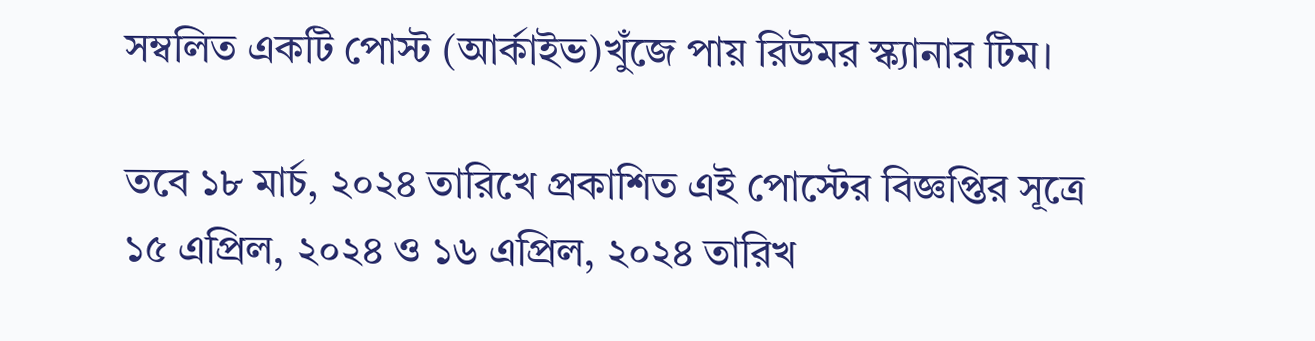সম্বলিত একটি পোস্ট (আর্কাইভ)খুঁজে পায় রিউমর স্ক্যানার টিম।

তবে ১৮ মার্চ, ২০২৪ তারিখে প্রকাশিত এই পোস্টের বিজ্ঞপ্তির সূত্রে ১৫ এপ্রিল, ২০২৪ ও ১৬ এপ্রিল, ২০২৪ তারিখ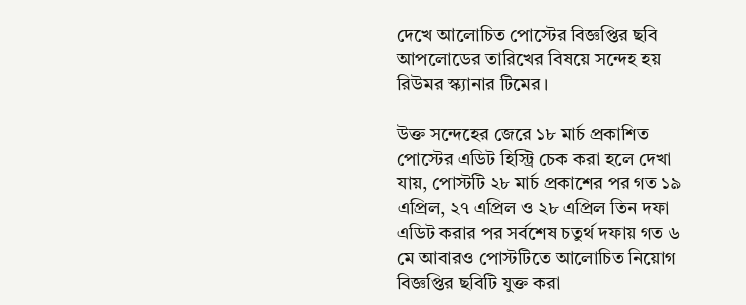দেখে আলোচিত পোস্টের বিজ্ঞপ্তির ছবি আপলোডের তারিখের বিষয়ে সন্দেহ হয় রিউমর স্ক্যানার টিমের।

উক্ত সন্দেহের জেরে ১৮ মার্চ প্রকাশিত পোস্টের এডিট হিস্ট্রি চেক করা হলে দেখা যায়, পোস্টটি ২৮ মার্চ প্রকাশের পর গত ১৯ এপ্রিল, ২৭ এপ্রিল ও ২৮ এপ্রিল তিন দফা এডিট করার পর সর্বশেষ চতুর্থ দফায় গত ৬ মে আবারও পোস্টটিতে আলোচিত নিয়োগ বিজ্ঞপ্তির ছবিটি যুক্ত করা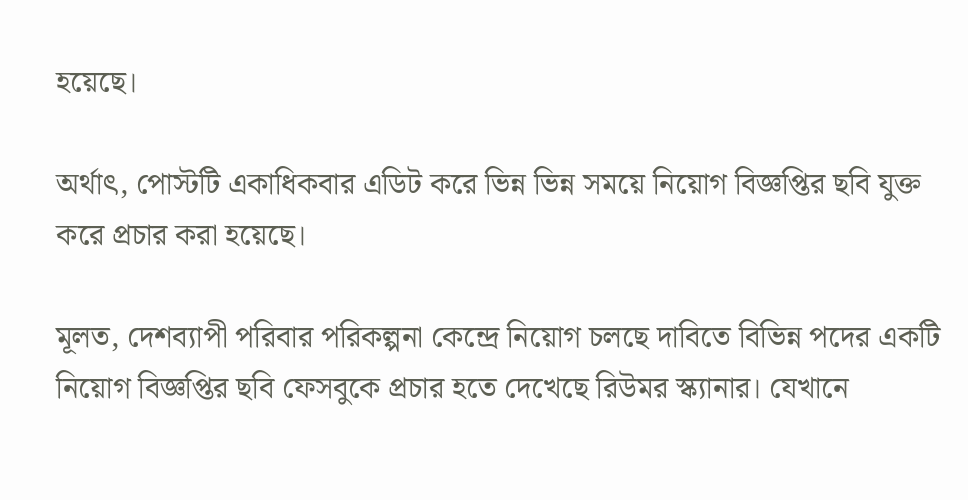হয়েছে।

অর্থাৎ, পোস্টটি একাধিকবার এডিট করে ভিন্ন ভিন্ন সময়ে নিয়োগ বিজ্ঞপ্তির ছবি যুক্ত করে প্রচার করা হয়েছে।

মূলত, দেশব্যাপী পরিবার পরিকল্পনা কেন্দ্রে নিয়োগ চলছে দাবিতে বিভিন্ন পদের একটি নিয়োগ বিজ্ঞপ্তির ছবি ফেসবুকে প্রচার হতে দেখেছে রিউমর স্ক্যানার। যেখানে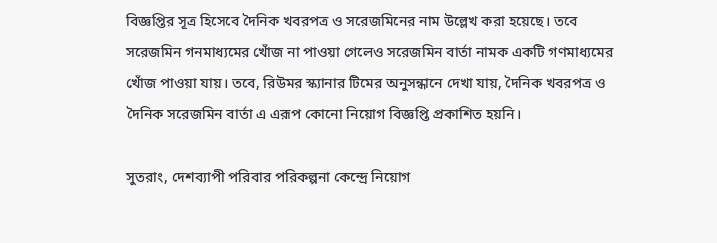বিজ্ঞপ্তির সূত্র হিসেবে দৈনিক খবরপত্র ও সরেজমিনের নাম উল্লেখ করা হয়েছে। তবে সরেজমিন গনমাধ্যমের খোঁজ না পাওয়া গেলেও সরেজমিন বার্তা নামক একটি গণমাধ্যমের খোঁজ পাওয়া যায়। তবে, রিউমর স্ক্যানার টিমের অনুসন্ধানে দেখা যায়, দৈনিক খবরপত্র ও দৈনিক সরেজমিন বার্তা এ এরূপ কোনো নিয়োগ বিজ্ঞপ্তি প্রকাশিত হয়নি।

সুতরাং, দেশব্যাপী পরিবার পরিকল্পনা কেন্দ্রে নিয়োগ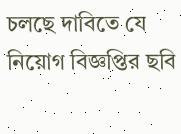চলছে দাবিতে যে নিয়োগ বিজ্ঞপ্তির ছবি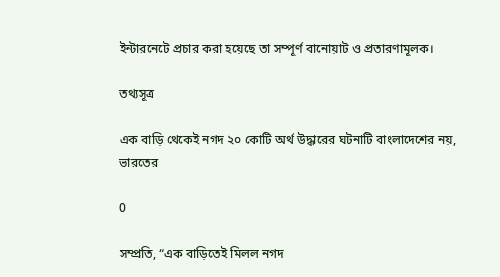ইন্টারনেটে প্রচার করা হয়েছে তা সম্পূর্ণ বানোয়াট ও প্রতারণামূলক।

তথ্যসূত্র

এক বাড়ি থেকেই নগদ ২০ কোটি অর্থ উদ্ধারের ঘটনাটি বাংলাদেশের নয়, ভারতের

0

সম্প্রতি, “এক বাড়িতেই মিলল নগদ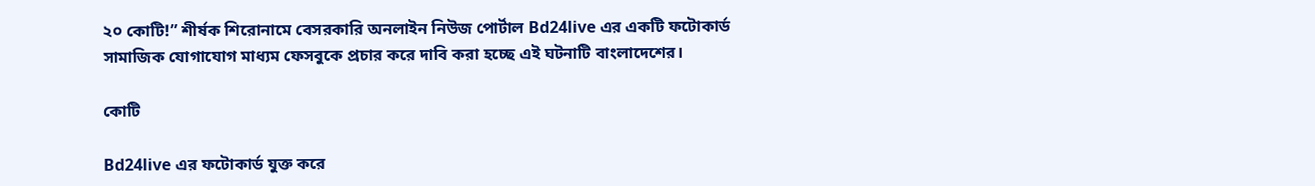২০ কোটি!” শীর্ষক শিরোনামে বেসরকারি অনলাইন নিউজ পোর্টাল Bd24live এর একটি ফটোকার্ড সামাজিক যোগাযোগ মাধ্যম ফেসবুকে প্রচার করে দাবি করা হচ্ছে এই ঘটনাটি বাংলাদেশের।

কোটি

Bd24live এর ফটোকার্ড যুক্ত করে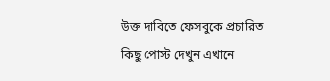উক্ত দাবিতে ফেসবুকে প্রচারিত কিছু পোস্ট দেখুন এখানে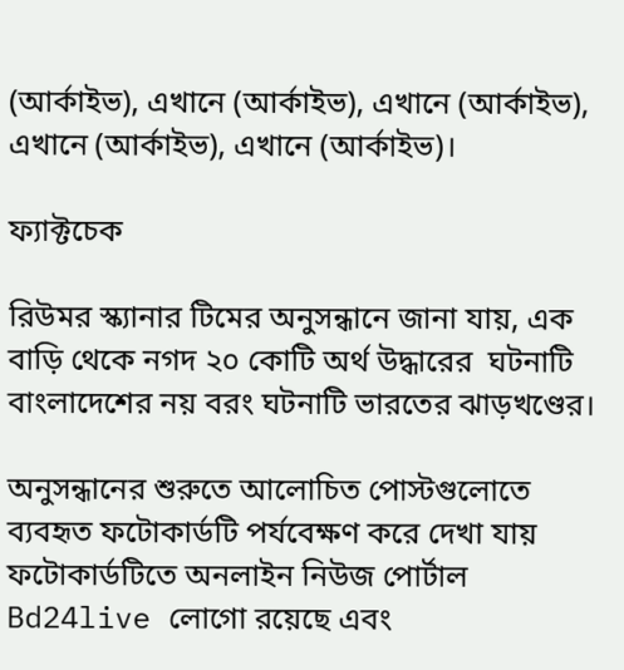(আর্কাইভ), এখানে (আর্কাইভ), এখানে (আর্কাইভ), এখানে (আর্কাইভ), এখানে (আর্কাইভ)।

ফ্যাক্টচেক

রিউমর স্ক্যানার টিমের অনুসন্ধানে জানা যায়, এক বাড়ি থেকে নগদ ২০ কোটি অর্থ উদ্ধারের  ঘটনাটি বাংলাদেশের নয় বরং ঘটনাটি ভারতের ঝাড়খণ্ডের।

অনুসন্ধানের শুরুতে আলোচিত পোস্টগুলোতে ব্যবহৃত ফটোকার্ডটি পর্যবেক্ষণ করে দেখা যায় ফটোকার্ডটিতে অনলাইন নিউজ পোর্টাল Bd24live লোগো রয়েছে এবং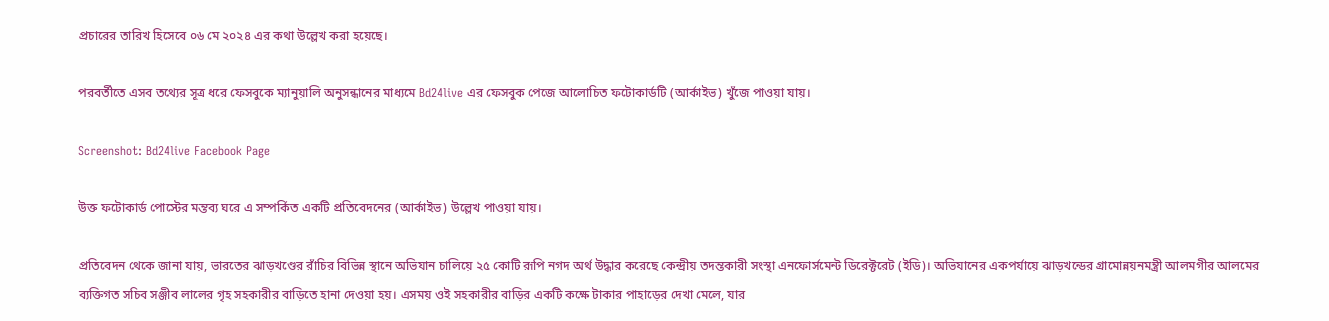প্রচারের তারিখ হিসেবে ০৬ মে ২০২৪ এর কথা উল্লেখ করা হয়েছে।

পরবর্তীতে এসব তথ্যের সূত্র ধরে ফেসবুকে ম্যানুয়ালি অনুসন্ধানের মাধ্যমে Bd24live এর ফেসবুক পেজে আলোচিত ফটোকার্ডটি (আর্কাইভ) খুঁজে পাওয়া যায়।

Screenshot: Bd24live Facebook Page

উক্ত ফটোকার্ড পোস্টের মন্তব্য ঘরে এ সম্পর্কিত একটি প্রতিবেদনের (আর্কাইভ) উল্লেখ পাওয়া যায়।

প্রতিবেদন থেকে জানা যায়, ভারতের ঝাড়খণ্ডের রাঁচির বিভিন্ন স্থানে অভিযান চালিয়ে ২৫ কোটি রূপি নগদ অর্থ উদ্ধার করেছে কেন্দ্রীয় তদন্তকারী সংস্থা এনফোর্সমেন্ট ডিরেক্টরেট (ইডি)। অভিযানের একপর্যায়ে ঝাড়খন্ডের গ্রামোন্নয়নমন্ত্রী আলমগীর আলমের ব্যক্তিগত সচিব সঞ্জীব লালের গৃহ সহকারীর বাড়িতে হানা দেওয়া হয়। এসময় ওই সহকারীর বাড়ির একটি কক্ষে টাকার পাহাড়ের দেখা মেলে, যার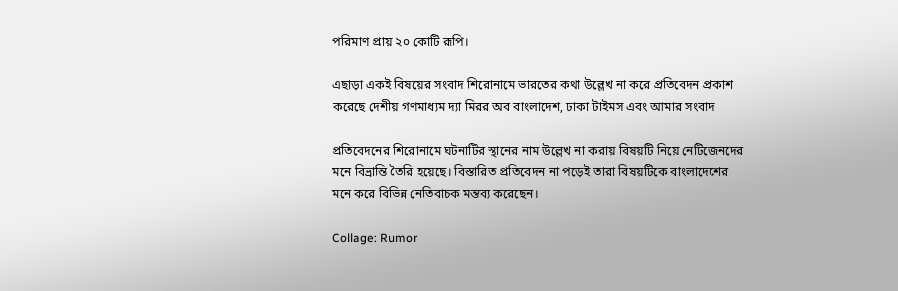পরিমাণ প্রায় ২০ কোটি রূপি।

এছাড়া একই বিষয়ের সংবাদ শিরোনামে ভারতের কথা উল্লেখ না করে প্রতিবেদন প্রকাশ করেছে দেশীয় গণমাধ্যম দ্যা মিরর অব বাংলাদেশ, ঢাকা টাইমস এবং আমার সংবাদ

প্রতিবেদনের শিরোনামে ঘটনাটির স্থানের নাম উল্লেখ না করায় বিষয়টি নিয়ে নেটিজেনদের মনে বিভ্রান্তি তৈরি হয়েছে। বিস্তারিত প্রতিবেদন না পড়েই তারা বিষয়টিকে বাংলাদেশের মনে করে বিভিন্ন নেতিবাচক মন্তব্য করেছেন।

Collage: Rumor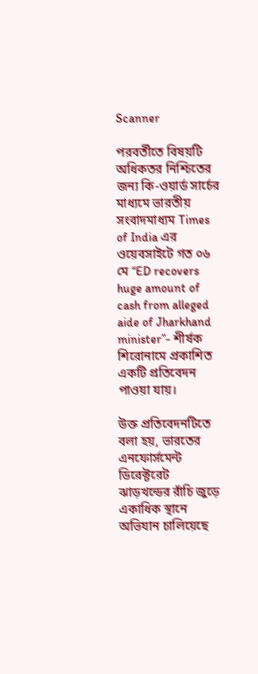Scanner

পরবর্তীতে বিষয়টি অধিকতর নিশ্চিতের জন্য কি-ওয়ার্ড সার্চের মাধ্যমে ভারতীয় সংবাদমাধ্যম Times of India এর ওয়েবসাইটে গত ০৬ মে “ED recovers huge amount of cash from alleged aide of Jharkhand minister”- শীর্ষক শিরোনামে প্রকাশিত একটি প্রতিবেদন পাওয়া যায়।

উক্ত প্রতিবেদনটিতে বলা হয়, ভারতের এনফোর্সমেন্ট ডিরেক্টরেট ঝাড়খন্ডের রাঁচি জুড়ে একাধিক স্থানে অভিযান চালিয়েছে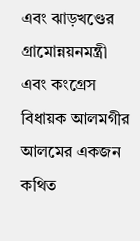এবং ঝাড়খণ্ডের গ্রামোন্নয়নমন্ত্রী এবং কংগ্রেস বিধায়ক আলমগীর আলমের একজন কথিত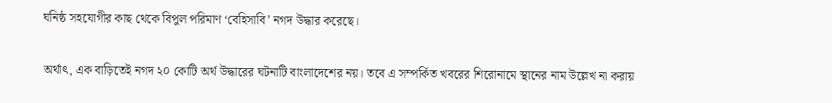ঘনিষ্ঠ সহযোগীর কাছ থেকে বিপুল পরিমাণ ‘বেহিসাবি’ নগদ উদ্ধার করেছে।

অর্থাৎ, এক বাড়িতেই নগদ ২০ কোটি অর্থ উদ্ধারের ঘটনাটি বাংলাদেশের নয়। তবে এ সম্পর্কিত খবরের শিরোনামে স্থানের নাম উল্লেখ না করায়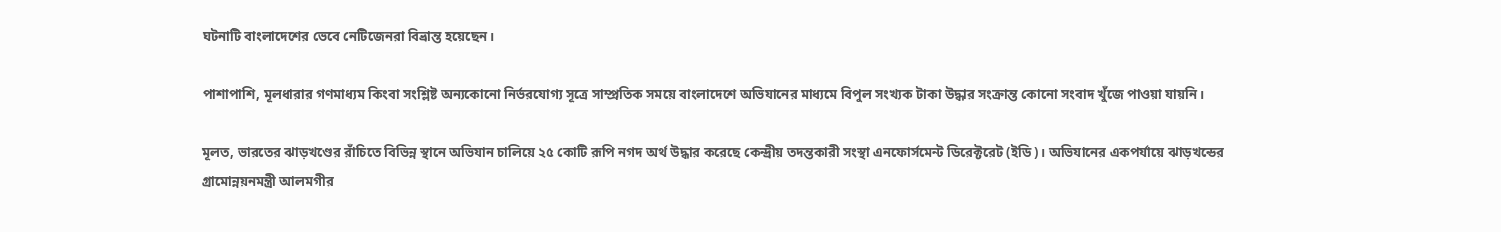ঘটনাটি বাংলাদেশের ভেবে নেটিজেনরা বিভ্রান্ত হয়েছেন।

পাশাপাশি, মূলধারার গণমাধ্যম কিংবা সংশ্লিষ্ট অন্যকোনো নির্ভরযোগ্য সূত্রে সাম্প্রতিক সময়ে বাংলাদেশে অভিযানের মাধ্যমে বিপুল সংখ্যক টাকা উদ্ধার সংক্রান্ত কোনো সংবাদ খুঁজে পাওয়া যায়নি।

মূলত, ভারতের ঝাড়খণ্ডের রাঁচিতে বিভিন্ন স্থানে অভিযান চালিয়ে ২৫ কোটি রূপি নগদ অর্থ উদ্ধার করেছে কেন্দ্রীয় তদন্তকারী সংস্থা এনফোর্সমেন্ট ডিরেক্টরেট (ইডি)। অভিযানের একপর্যায়ে ঝাড়খন্ডের গ্রামোন্নয়নমন্ত্রী আলমগীর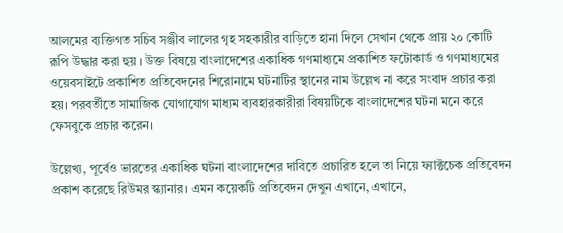আলমের ব্যক্তিগত সচিব সঞ্জীব লালের গৃহ সহকারীর বাড়িতে হানা দিলে সেখান থেকে প্রায় ২০ কোটি রূপি উদ্ধার করা হুয় । উক্ত বিষয়ে বাংলাদেশের একাধিক গণমাধ্যমে প্রকাশিত ফটোকার্ড ও গণমাধ্যমের ওয়েবসাইটে প্রকাশিত প্রতিবেদনের শিরোনামে ঘটনাটির স্থানের নাম উল্লেখ না করে সংবাদ প্রচার করা হয়। পরবর্তীতে সামাজিক যোগাযোগ মাধ্যম ব্যবহারকারীরা বিষয়টিকে বাংলাদেশের ঘটনা মনে করে ফেসবুকে প্রচার করেন।

উল্লেখ্য, পূর্বেও ভারতের একাধিক ঘটনা বাংলাদেশের দাবিতে প্রচারিত হলে তা নিয়ে ফ্যাক্টচেক প্রতিবেদন প্রকাশ করেছে রিউমর স্ক্যানার। এমন কয়েকটি প্রতিবেদন দেখুন এখানে, এখানে,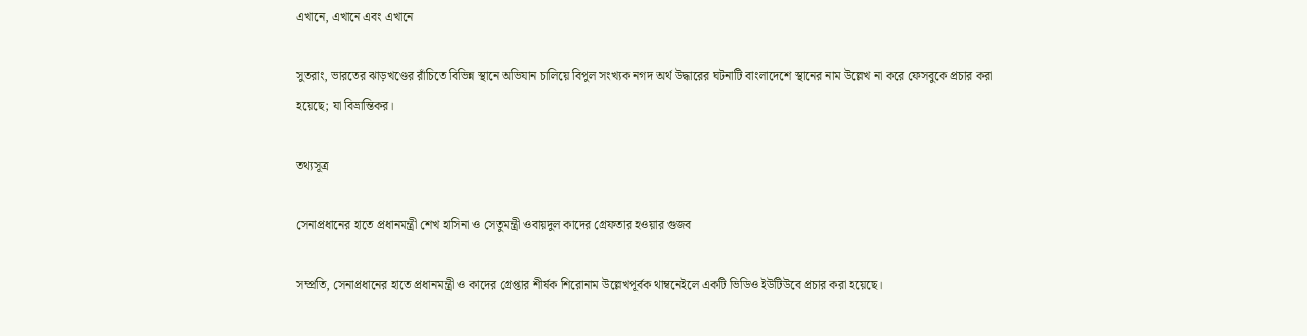এখানে, এখানে এবং এখানে

সুতরাং, ভারতের ঝাড়খণ্ডের রাঁচিতে বিভিন্ন স্থানে অভিযান চালিয়ে বিপুল সংখ্যক নগদ অর্থ উদ্ধারের ঘটনাটি বাংলাদেশে স্থানের নাম উল্লেখ না করে ফেসবুকে প্রচার করা হয়েছে; যা বিভ্রান্তিকর।

তথ্যসূত্র

সেনাপ্রধানের হাতে প্রধানমন্ত্রী শেখ হাসিনা ও সেতুমন্ত্রী ওবায়দুল কাদের গ্রেফতার হওয়ার গুজব

সম্প্রতি, সেনাপ্রধানের হাতে প্রধানমন্ত্রী ও কাদের গ্রেপ্তার শীর্ষক শিরোনাম উল্লেখপূর্বক থাম্বনেইলে একটি ভিডিও ইউটিউবে প্রচার করা হয়েছে।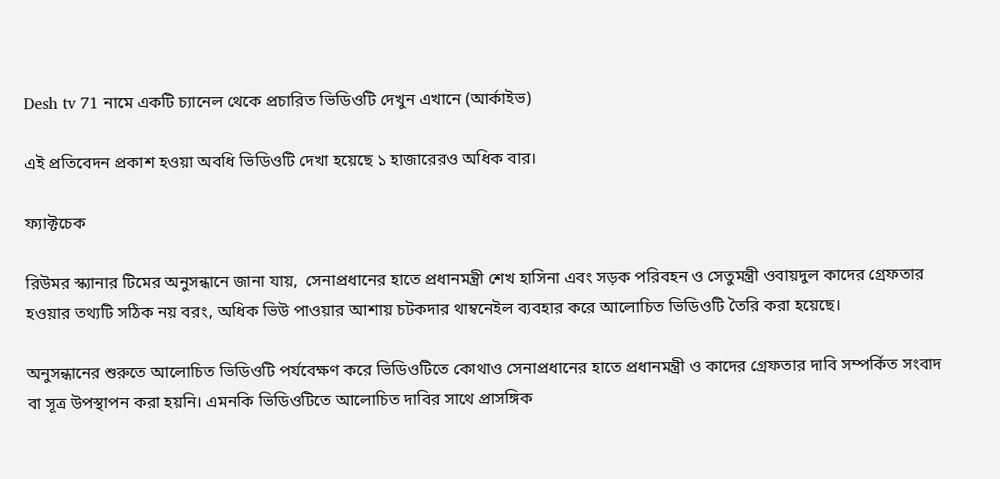Desh tv 71 নামে একটি চ্যানেল থেকে প্রচারিত ভিডিওটি দেখুন এখানে (আর্কাইভ)

এই প্রতিবেদন প্রকাশ হওয়া অবধি ভিডিওটি দেখা হয়েছে ১ হাজারেরও অধিক বার।

ফ্যাক্টচেক

রিউমর স্ক্যানার টিমের অনুসন্ধানে জানা যায়,  সেনাপ্রধানের হাতে প্রধানমন্ত্রী শেখ হাসিনা এবং সড়ক পরিবহন ও সেতুমন্ত্রী ওবায়দুল কাদের গ্রেফতার হওয়ার তথ্যটি সঠিক নয় বরং, অধিক ভিউ পাওয়ার আশায় চটকদার থাম্বনেইল ব্যবহার করে আলোচিত ভিডিওটি তৈরি করা হয়েছে।

অনুসন্ধানের শুরুতে আলোচিত ভিডিওটি পর্যবেক্ষণ করে ভিডিওটিতে কোথাও সেনাপ্রধানের হাতে প্রধানমন্ত্রী ও কাদের গ্রেফতার দাবি সম্পর্কিত সংবাদ বা সূত্র উপস্থাপন করা হয়নি। এমনকি ভিডিওটিতে আলোচিত দাবির সাথে প্রাসঙ্গিক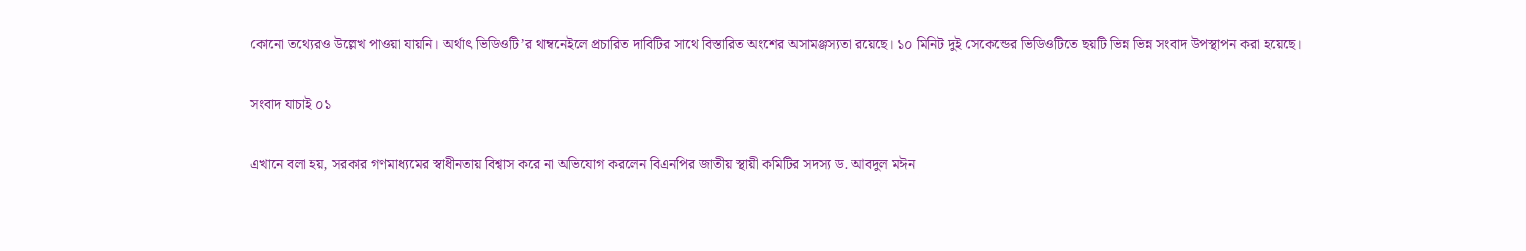কোনো তথ্যেরও উল্লেখ পাওয়া যায়নি। অর্থাৎ ভিডিওটি’র থাম্বনেইলে প্রচারিত দাবিটির সাথে বিস্তারিত অংশের অসামঞ্জস্যতা রয়েছে। ১০ মিনিট দুই সেকেন্ডের ভিডিওটিতে ছয়টি ভিন্ন ভিন্ন সংবাদ উপস্থাপন করা হয়েছে।

সংবাদ যাচাই ০১

এখানে বলা হয়, সরকার গণমাধ্যমের স্বাধীনতায় বিশ্বাস করে না অভিযোগ করলেন বিএনপির জাতীয় স্থায়ী কমিটির সদস্য ড. আবদুল মঈন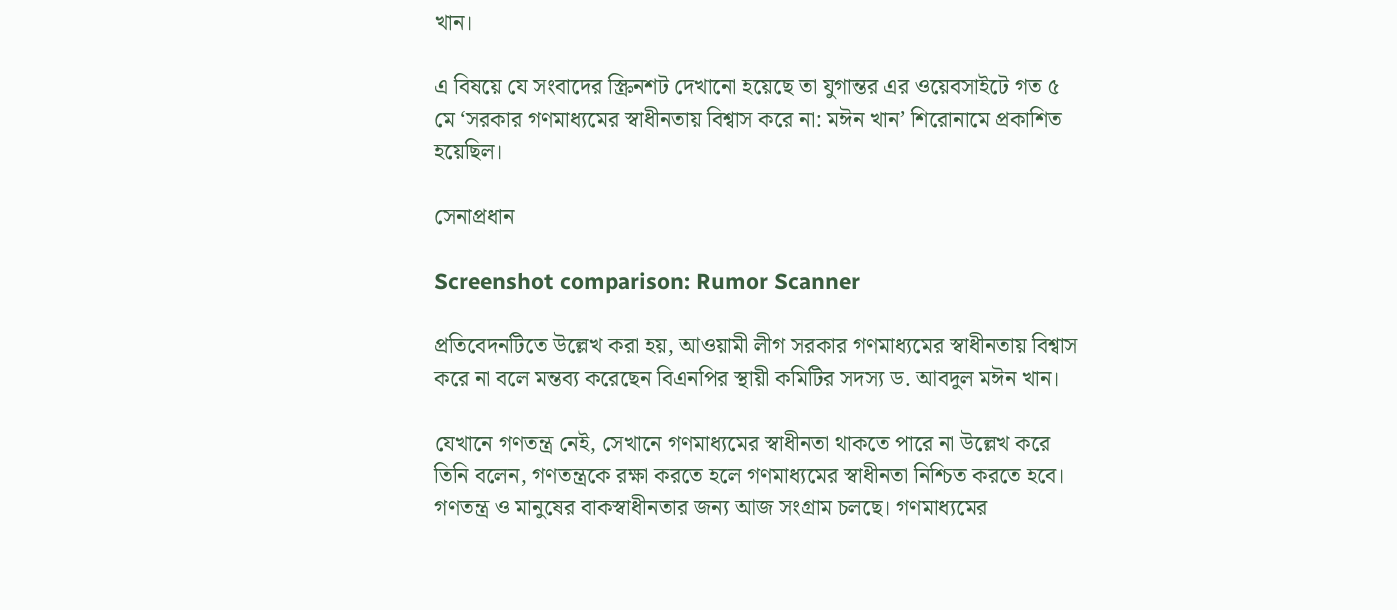খান।

এ বিষয়ে যে সংবাদের স্ক্রিনশট দেখানো হয়েছে তা যুগান্তর এর ওয়েবসাইটে গত ৫ মে ‘সরকার গণমাধ্যমের স্বাধীনতায় বিশ্বাস করে না: মঈন খান’ শিরোনামে প্রকাশিত হয়েছিল।

সেনাপ্রধান

Screenshot comparison: Rumor Scanner

প্রতিবেদনটিতে উল্লেখ করা হয়, আওয়ামী লীগ সরকার গণমাধ্যমের স্বাধীনতায় বিশ্বাস করে না বলে মন্তব্য করেছেন বিএনপির স্থায়ী কমিটির সদস্য ড. আবদুল মঈন খান।

যেখানে গণতন্ত্র নেই, সেখানে গণমাধ্যমের স্বাধীনতা থাকতে পারে না উল্লেখ করে তিনি বলেন, গণতন্ত্রকে রক্ষা করতে হলে গণমাধ্যমের স্বাধীনতা নিশ্চিত করতে হবে। গণতন্ত্র ও মানুষের বাকস্বাধীনতার জন্য আজ সংগ্রাম চলছে। গণমাধ্যমের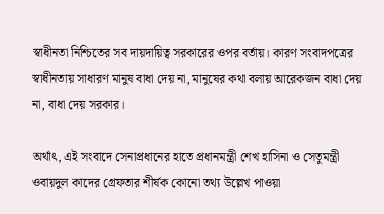স্বাধীনতা নিশ্চিতের সব দায়দায়িত্ব সরকারের ওপর বর্তায়। কারণ সংবাদপত্রের স্বাধীনতায় সাধারণ মানুষ বাধা দেয় না, মানুষের কথা বলায় আরেকজন বাধা দেয় না, বাধা দেয় সরকার।

অর্থাৎ, এই সংবাদে সেনাপ্রধানের হাতে প্রধানমন্ত্রী শেখ হাসিনা ও সেতুমন্ত্রী ওবায়দুল কাদের গ্রেফতার শীর্ষক কোনো তথ্য উল্লেখ পাওয়া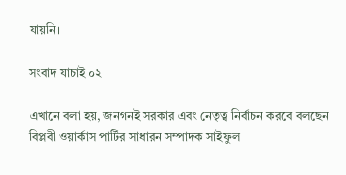যায়নি।

সংবাদ যাচাই ০২

এখানে বলা হয়, জনগনই সরকার এবং নেতৃত্ব নির্বাচন করবে বলছেন বিপ্লবী ওয়ার্কাস পার্টির সাধারন সম্পাদক সাইফুল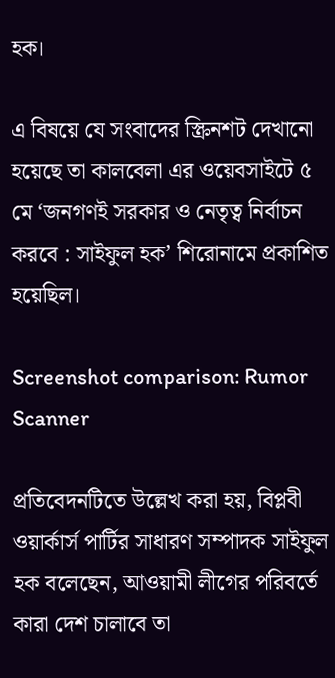হক।

এ বিষয়ে যে সংবাদের স্ক্রিনশট দেখানো হয়েছে তা কালবেলা এর ওয়েবসাইটে ৫ মে ‘জনগণই সরকার ও নেতৃত্ব নির্বাচন করবে : সাইফুল হক’ শিরোনামে প্রকাশিত হয়েছিল।

Screenshot comparison: Rumor Scanner

প্রতিবেদনটিতে উল্লেখ করা হয়, বিপ্লবী ওয়ার্কার্স পার্টির সাধারণ সম্পাদক সাইফুল হক বলেছেন, আওয়ামী লীগের পরিবর্তে কারা দেশ চালাবে তা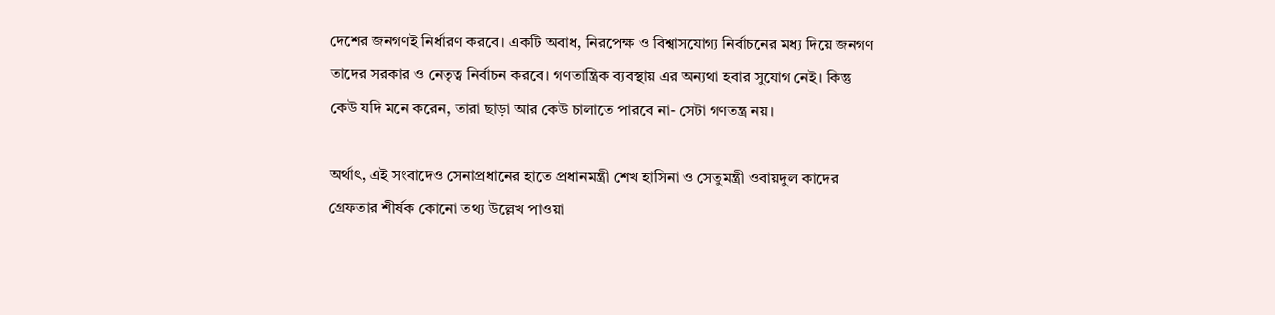দেশের জনগণই নির্ধারণ করবে। একটি অবাধ, নিরপেক্ষ ও বিশ্বাসযোগ্য নির্বাচনের মধ্য দিয়ে জনগণ তাদের সরকার ও নেতৃত্ব নির্বাচন করবে। গণতান্ত্রিক ব্যবস্থায় এর অন্যথা হবার সুযোগ নেই। কিন্তু কেউ যদি মনে করেন, তারা ছাড়া আর কেউ চালাতে পারবে না- সেটা গণতন্ত্র নয়।

অর্থাৎ, এই সংবাদেও সেনাপ্রধানের হাতে প্রধানমন্ত্রী শেখ হাসিনা ও সেতুমন্ত্রী ওবায়দুল কাদের গ্রেফতার শীর্ষক কোনো তথ্য উল্লেখ পাওয়া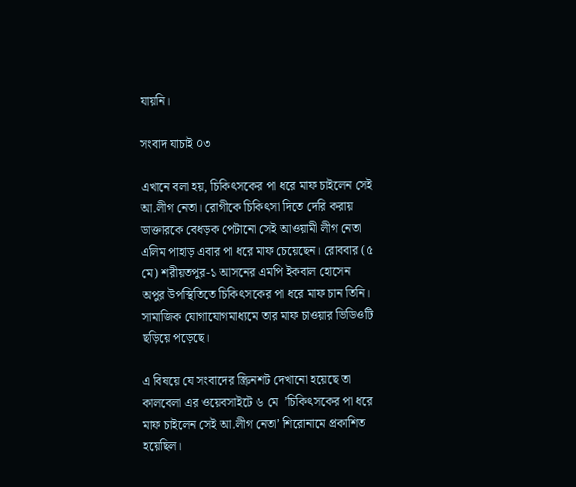যায়নি।

সংবাদ যাচাই ০৩

এখানে বলা হয়, চিকিৎসকের পা ধরে মাফ চাইলেন সেই আ.লীগ নেতা। রোগীকে চিকিৎসা দিতে দেরি করায় ডাক্তারকে বেধড়ক পেটানো সেই আওয়ামী লীগ নেতা এলিম পাহাড় এবার পা ধরে মাফ চেয়েছেন। রোববার (৫ মে) শরীয়তপুর-১ আসনের এমপি ইকবাল হোসেন অপুর উপস্থিতিতে চিকিৎসকের পা ধরে মাফ চান তিনি। সামাজিক যোগাযোগমাধ্যমে তার মাফ চাওয়ার ভিডিওটি ছড়িয়ে পড়েছে।

এ বিষয়ে যে সংবাদের স্ক্রিনশট দেখানো হয়েছে তা কালবেলা এর ওয়েবসাইটে ৬ মে  ’চিকিৎসকের পা ধরে মাফ চাইলেন সেই আ.লীগ নেতা’ শিরোনামে প্রকাশিত হয়েছিল।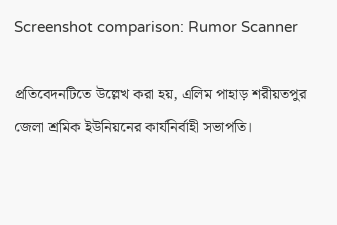Screenshot comparison: Rumor Scanner

প্রতিবেদনটিতে উল্লেখ করা হয়, এলিম পাহাড় শরীয়তপুর জেলা শ্রমিক ইউনিয়নের কার্যনির্বাহী সভাপতি।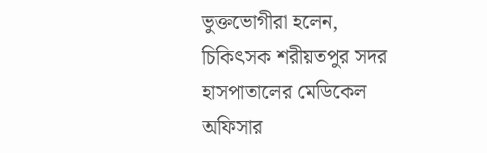ভুক্তভোগীরা হলেন, চিকিৎসক শরীয়তপুর সদর হাসপাতালের মেডিকেল অফিসার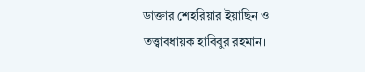ডাক্তার শেহরিয়ার ইয়াছিন ও তত্ত্বাবধায়ক হাবিবুর রহমান।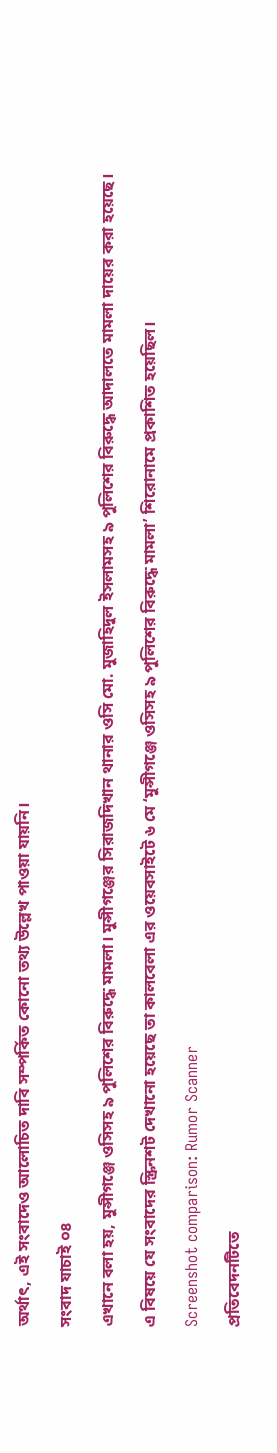অর্থাৎ, এই সংবাদেও আলোচিত দাবি সম্পর্কিত কোনো তথ্য উল্লেখ পাওয়া যায়নি।

সংবাদ যাচাই ০৪

এখানে বলা হয়, মুন্সীগঞ্জে ওসিসহ ৯ পুলিশের বিরুদ্ধে মামলা। মুন্সীগঞ্জের সিরাজদিখান থানার ওসি মো. মুজাহিদুল ইসলামসহ ৯ পুলিশের বিরুদ্ধে আদালতে মামলা দায়ের করা হয়েছে।

এ বিষয়ে যে সংবাদের স্ক্রিনশট দেখানো হয়েছে তা কালবেলা এর ওয়েবসাইটে ৬ মে ‘মুন্সীগঞ্জে ওসিসহ ৯ পুলিশের বিরুদ্ধে মামলা’ শিরোনামে প্রকাশিত হয়েছিল।

Screenshot comparison: Rumor Scanner

প্রতিবেদনটিতে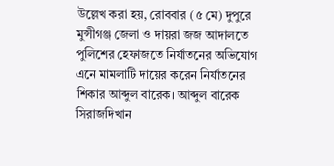উল্লেখ করা হয়, রোববার (৫ মে) দুপুরে মুন্সীগঞ্জ জেলা ও দায়রা জজ আদালতে পুলিশের হেফাজতে নির্যাতনের অভিযোগ এনে মামলাটি দায়ের করেন নির্যাতনের শিকার আব্দুল বারেক। আব্দুল বারেক সিরাজদিখান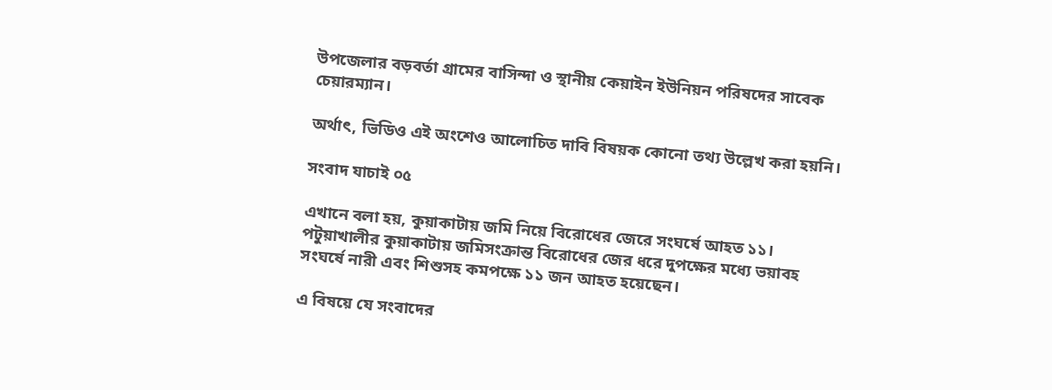উপজেলার বড়বর্তা গ্রামের বাসিন্দা ও স্থানীয় কেয়াইন ইউনিয়ন পরিষদের সাবেক চেয়ারম্যান।

অর্থাৎ, ভিডিও এই অংশেও আলোচিত দাবি বিষয়ক কোনো তথ্য উল্লেখ করা হয়নি।

সংবাদ যাচাই ০৫

এখানে বলা হয়, কুয়াকাটায় জমি নিয়ে বিরোধের জেরে সংঘর্ষে আহত ১১। পটুয়াখালীর কুয়াকাটায় জমিসংক্রান্ত বিরোধের জের ধরে দুপক্ষের মধ্যে ভয়াবহ সংঘর্ষে নারী এবং শিশুসহ কমপক্ষে ১১ জন আহত হয়েছেন।

এ বিষয়ে যে সংবাদের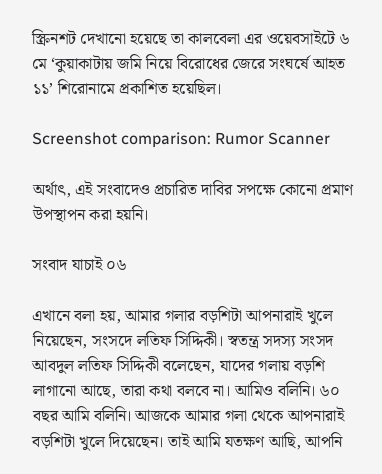স্ক্রিনশট দেখানো হয়েছে তা কালবেলা এর ওয়েবসাইটে ৬ মে ‘কুয়াকাটায় জমি নিয়ে বিরোধের জেরে সংঘর্ষে আহত ১১’ শিরোনামে প্রকাশিত হয়েছিল।

Screenshot comparison: Rumor Scanner

অর্থাৎ, এই সংবাদেও প্রচারিত দাবির সপক্ষে কোনো প্রমাণ উপস্থাপন করা হয়নি।

সংবাদ যাচাই ০৬

এখানে বলা হয়, আমার গলার বড়শিটা আপনারাই খুলে নিয়েছেন, সংসদে লতিফ সিদ্দিকী। স্বতন্ত্র সদস্য সংসদ আবদুল লতিফ সিদ্দিকী বলেছেন, যাদের গলায় বড়শি লাগানো আছে, তারা কথা বলবে না। আমিও বলিনি। ৬০ বছর আমি বলিনি। আজকে আমার গলা থেকে আপনারাই বড়শিটা খুলে দিয়েছেন। তাই আমি যতক্ষণ আছি, আপনি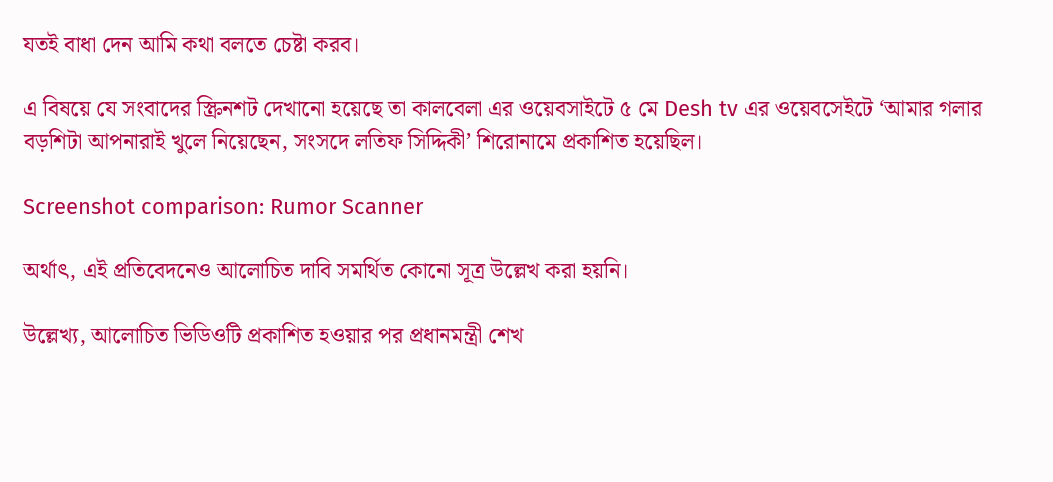যতই বাধা দেন আমি কথা বলতে চেষ্টা করব।

এ বিষয়ে যে সংবাদের স্ক্রিনশট দেখানো হয়েছে তা কালবেলা এর ওয়েবসাইটে ৫ মে Desh tv এর ওয়েবসেইটে ‘আমার গলার বড়শিটা আপনারাই খুলে নিয়েছেন, সংসদে লতিফ সিদ্দিকী’ শিরোনামে প্রকাশিত হয়েছিল।

Screenshot comparison: Rumor Scanner

অর্থাৎ, এই প্রতিবেদনেও আলোচিত দাবি সমর্থিত কোনো সূত্র উল্লেখ করা হয়নি।

উল্লেখ্য, আলোচিত ভিডিওটি প্রকাশিত হওয়ার পর প্রধানমন্ত্রী শেখ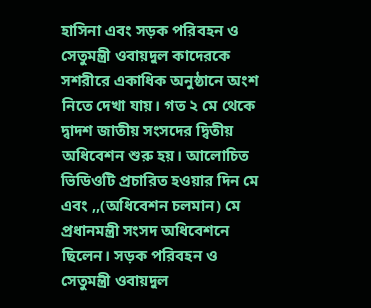হাসিনা এবং সড়ক পরিবহন ও সেতুমন্ত্রী ওবায়দুল কাদেরকে সশরীরে একাধিক অনুষ্ঠানে অংশ নিতে দেখা যায়। গত ২ মে থেকে দ্বাদশ জাতীয় সংসদের দ্বিতীয় অধিবেশন শুরু হয়। আলোচিত ভিডিওটি প্রচারিত হওয়ার দিন মে এবং ,,(অধিবেশন চলমান) মে প্রধানমন্ত্রী সংসদ অধিবেশনে ছিলেন। সড়ক পরিবহন ও সেতুমন্ত্রী ওবায়দুল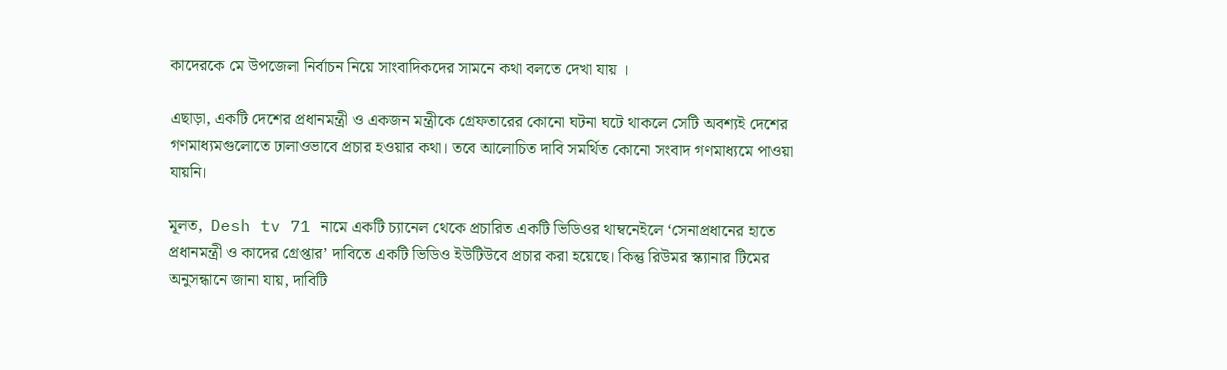কাদেরকে মে উপজেলা নির্বাচন নিয়ে সাংবাদিকদের সামনে কথা বলতে দেখা যায় ।

এছাড়া, একটি দেশের প্রধানমন্ত্রী ও একজন মন্ত্রীকে গ্রেফতারের কোনো ঘটনা ঘটে থাকলে সেটি অবশ্যই দেশের গণমাধ্যমগুলোতে ঢালাওভাবে প্রচার হওয়ার কথা। তবে আলোচিত দাবি সমর্থিত কোনো সংবাদ গণমাধ্যমে পাওয়া যায়নি।

মূলত,  Desh tv 71 নামে একটি চ্যানেল থেকে প্রচারিত একটি ভিডিওর থাম্বনেইলে ‘সেনাপ্রধানের হাতে প্রধানমন্ত্রী ও কাদের গ্রেপ্তার’ দাবিতে একটি ভিডিও ইউটিউবে প্রচার করা হয়েছে। কিন্তু রিউমর স্ক্যানার টিমের অনুসন্ধানে জানা যায়, দাবিটি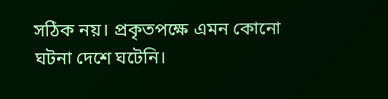সঠিক নয়। প্রকৃতপক্ষে এমন কোনো ঘটনা দেশে ঘটেনি।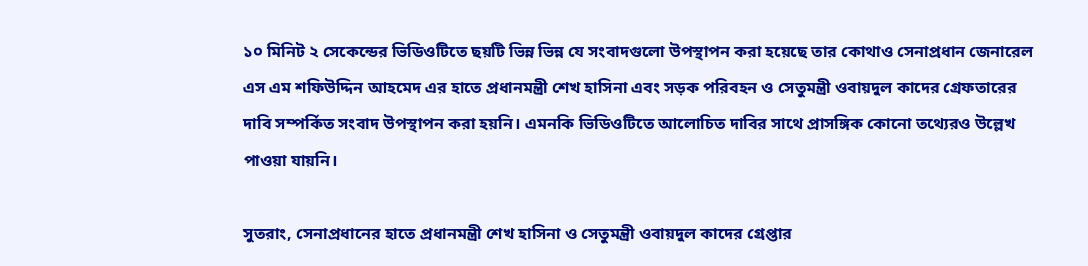১০ মিনিট ২ সেকেন্ডের ভিডিওটিতে ছয়টি ভিন্ন ভিন্ন যে সংবাদগুলো উপস্থাপন করা হয়েছে তার কোথাও সেনাপ্রধান জেনারেল এস এম শফিউদ্দিন আহমেদ এর হাতে প্রধানমন্ত্রী শেখ হাসিনা এবং সড়ক পরিবহন ও সেতুমন্ত্রী ওবায়দুল কাদের গ্রেফতারের দাবি সম্পর্কিত সংবাদ উপস্থাপন করা হয়নি। এমনকি ভিডিওটিতে আলোচিত দাবির সাথে প্রাসঙ্গিক কোনো তথ্যেরও উল্লেখ পাওয়া যায়নি।

সুতরাং, সেনাপ্রধানের হাতে প্রধানমন্ত্রী শেখ হাসিনা ও সেতুমন্ত্রী ওবায়দুল কাদের গ্রেপ্তার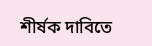শীর্ষক দাবিতে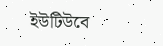ইউটিউবে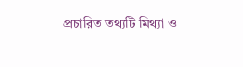প্রচারিত তথ্যটি মিথ্যা ও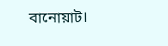বানোয়াট।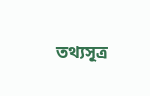তথ্যসূত্র